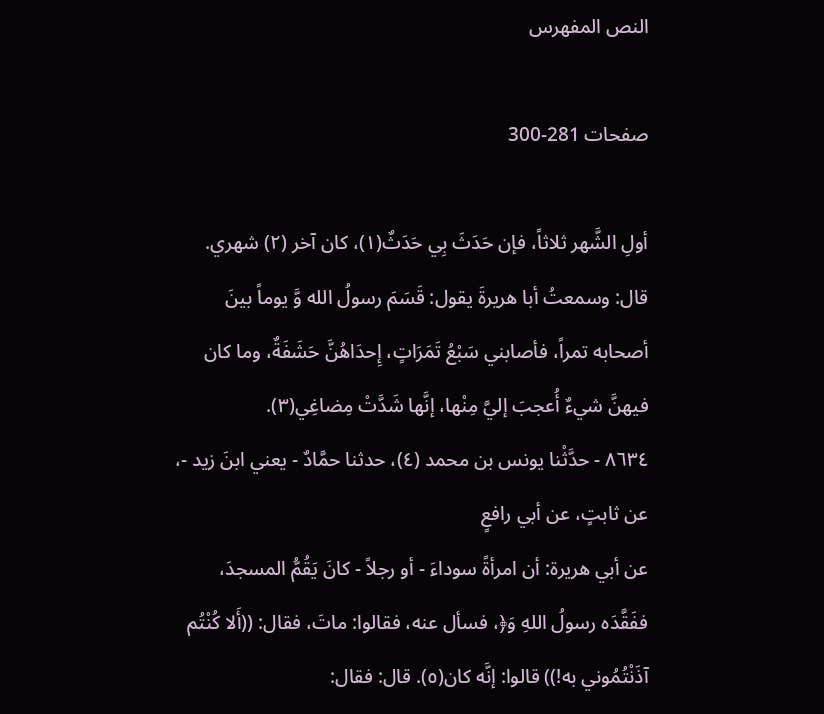النص المفهرس

صفحات 281-300

أولِ الشَّهر ثلاثاً، فإن حَدَثَ بِي حَدَثٌ(١)، كان آخر (٢) شهري.
قال: وسمعتُ أبا هريرةَ يقول: قَسَمَ رسولُ الله وَّ يوماً بينَ
أصحابه تمراً، فأصابني سَبْعُ تَمَرَاتٍ، إِحدَاهُنَّ حَشَفَةٌ، وما كان
فيهنَّ شيءٌ أُعجبَ إليَّ مِنْها، إنَّها شَدَّتْ مِضاغِي(٣).
٨٦٣٤ - حدَّثْنا يونس بن محمد (٤)، حدثنا حمَّادٌ - يعني ابنَ زيد -،
عن ثابتٍ، عن أبي رافعٍ
عن أبي هريرة: أن امرأةً سوداءَ - أو رجلاً - كانَ يَقُمُّ المسجدَ،
ففَقَّدَه رسولُ اللهِ وَ﴿، فسأل عنه، فقالوا: ماتَ، فقال: ((أَلا كُنْتُم
آذَنْتُمُوني به!)) قالوا: إنَّه كان(٥). قال: فقال: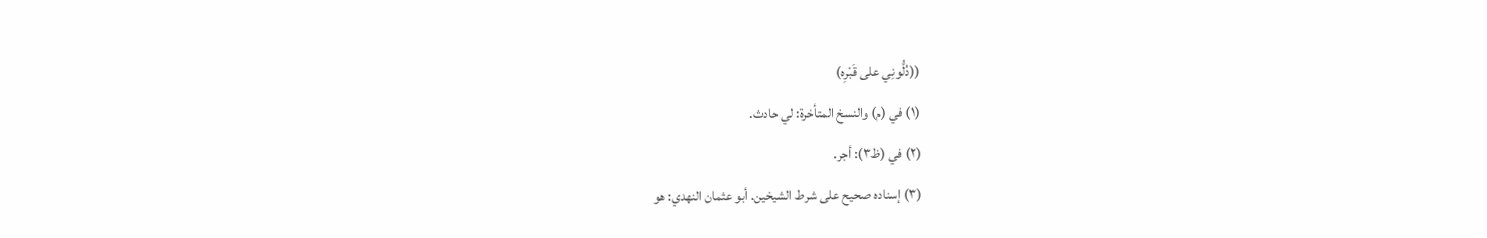((دُلُّونِي على قَبْرِه)
(١) في (م) والنسخ المتأخرة: لي حادث.
(٢) في (ظ٣): أجر.
(٣) إسناده صحيح على شرط الشيخين. أبو عثمان النهدي: هو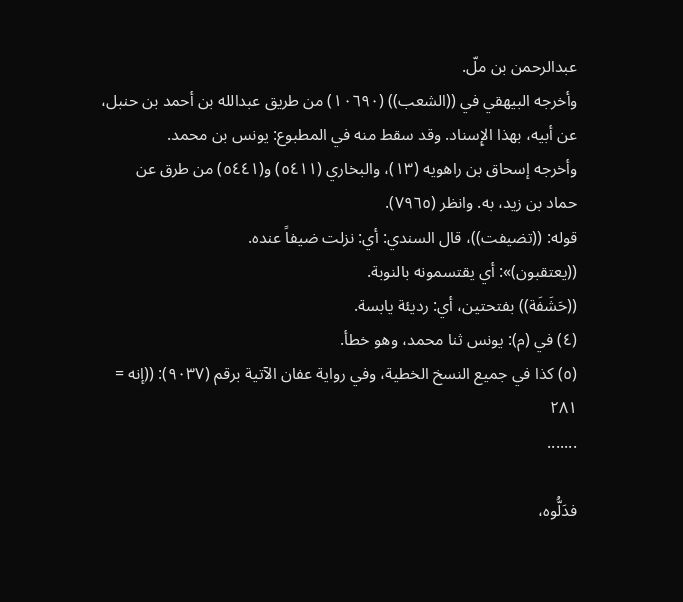عبدالرحمن بن ملّ.
وأخرجه البيهقي في ((الشعب)) (١٠٦٩٠) من طريق عبدالله بن أحمد بن حنبل،
عن أبيه، بهذا الإِسناد. وقد سقط منه في المطبوع: يونس بن محمد.
وأخرجه إسحاق بن راهويه (١٣)، والبخاري (٥٤١١) و(٥٤٤١) من طرق عن
حماد بن زيد، به. وانظر (٧٩٦٥).
قوله: ((تضيفت))، قال السندي: أي: نزلت ضيفاً عنده.
((يعتقبون)»: أي يقتسمونه بالنوبة.
((حَشَفَة)) بفتحتين، أي: رديئة يابسة.
(٤) في (م): يونس ثنا محمد، وهو خطأ.
(٥) كذا في جميع النسخ الخطية، وفي رواية عفان الآتية برقم (٩٠٣٧): ((إنه =
٢٨١
.......

فدَلُّوه،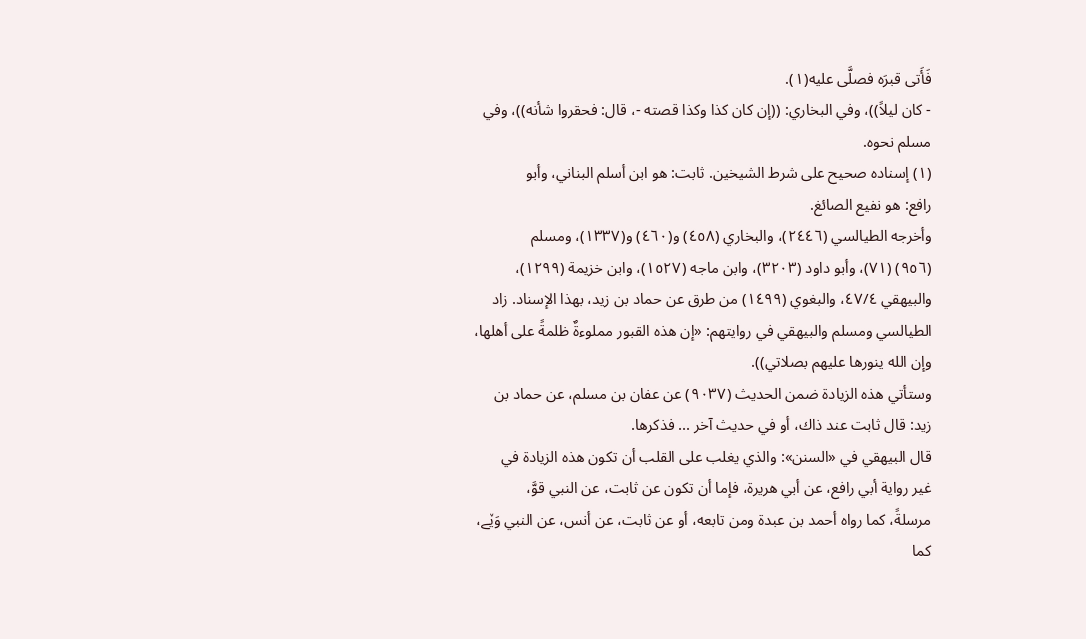فَأَتى قبرَه فصلَّى عليه(١).
- كان ليلاً))، وفي البخاري: ((إن كان كذا وكذا قصته -، قال: فحقروا شأنه))، وفي
مسلم نحوه.
(١) إسناده صحيح على شرط الشيخين. ثابت: هو ابن أسلم البناني، وأبو
رافع: هو نفيع الصائغ.
وأخرجه الطيالسي (٢٤٤٦)، والبخاري (٤٥٨) و(٤٦٠) و(١٣٣٧)، ومسلم
(٩٥٦) (٧١)، وأبو داود (٣٢٠٣)، وابن ماجه (١٥٢٧)، وابن خزيمة (١٢٩٩)،
والبيهقي ٤٧/٤، والبغوي (١٤٩٩) من طرق عن حماد بن زيد، بهذا الإسناد. زاد
الطيالسي ومسلم والبيهقي في روايتهم: «إن هذه القبور مملوءةٌ ظلمةً على أهلها،
وإن الله ينورها عليهم بصلاتي)).
وستأتي هذه الزيادة ضمن الحديث (٩٠٣٧) عن عفان بن مسلم، عن حماد بن
زيد: قال ثابت عند ذاك، أو في حديث آخر ... فذكرها.
قال البيهقي في «السنن»: والذي يغلب على القلب أن تكون هذه الزيادة في
غير رواية أبي رافع، عن أبي هريرة، فإما أن تكون عن ثابت، عن النبي قوَّ،
مرسلةً، كما رواه أحمد بن عبدة ومن تابعه، أو عن ثابت، عن أنس، عن النبي وَێے،
كما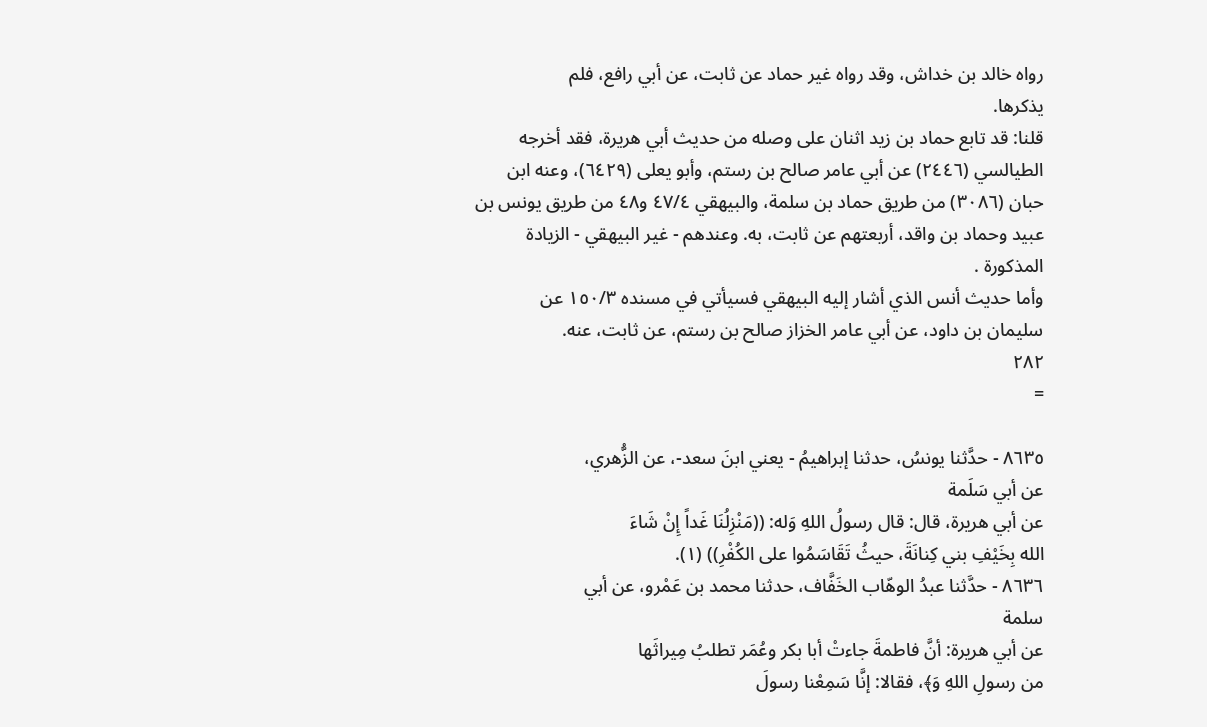رواه خالد بن خداش، وقد رواه غير حماد عن ثابت، عن أبي رافع، فلم
یذکرها.
قلنا: قد تابع حماد بن زيد اثنان على وصله من حديث أبي هريرة، فقد أخرجه
الطيالسي (٢٤٤٦) عن أبي عامر صالح بن رستم، وأبو يعلى (٦٤٢٩)، وعنه ابن
حبان (٣٠٨٦) من طريق حماد بن سلمة، والبيهقي ٤٧/٤ و٤٨ من طريق يونس بن
عبيد وحماد بن واقد، أربعتهم عن ثابت، به. وعندهم - غير البيهقي - الزيادة
المذكورة .
وأما حديث أنس الذي أشار إليه البيهقي فسيأتي في مسنده ١٥٠/٣ عن
سليمان بن داود، عن أبي عامر الخزاز صالح بن رستم، عن ثابت، عنه.
٢٨٢
=

٨٦٣٥ - حدَّثنا يونسُ، حدثنا إبراهيمُ - يعني ابنَ سعد-، عن الزُّهري،
عن أبي سَلَمة
عن أبي هريرة، قال: قال رسولُ اللهِ وَله: ((مَنْزِلُنَا غَداً إِنْ شَاءَ
الله بِخَيْفِ بني كِنانَةَ، حيثُ تَقَاسَمُوا على الكُفْرِ)) (١).
٨٦٣٦ - حدَّثنا عبدُ الوهّاب الخَفَّاف، حدثنا محمد بن عَمْرو، عن أبي
سلمة
عن أبي هريرة: أنَّ فاطمةَ جاءتْ أبا بكر وعُمَر تطلبُ مِيراثَها
من رسولِ اللهِ وَ﴾، فقالا: إنَّا سَمِعْنا رسولَ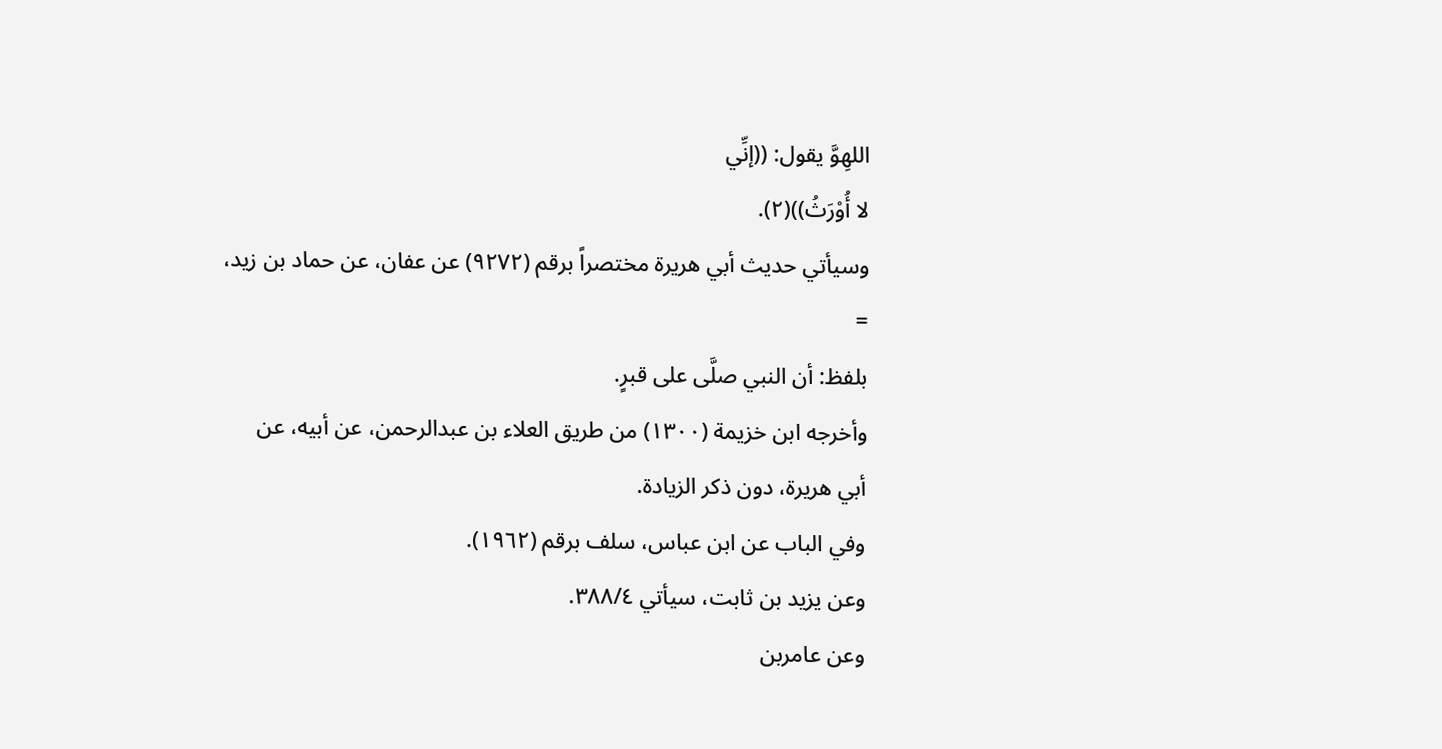اللهِوَّ يقول: ((إنِّي
لا أُوْرَثُ))(٢).
وسيأتي حديث أبي هريرة مختصراً برقم (٩٢٧٢) عن عفان، عن حماد بن زيد،
=
بلفظ: أن النبي صلَّى على قبرٍ.
وأخرجه ابن خزيمة (١٣٠٠) من طريق العلاء بن عبدالرحمن، عن أبيه، عن
أبي هريرة، دون ذكر الزيادة.
وفي الباب عن ابن عباس، سلف برقم (١٩٦٢).
وعن يزيد بن ثابت، سيأتي ٣٨٨/٤.
وعن عامربن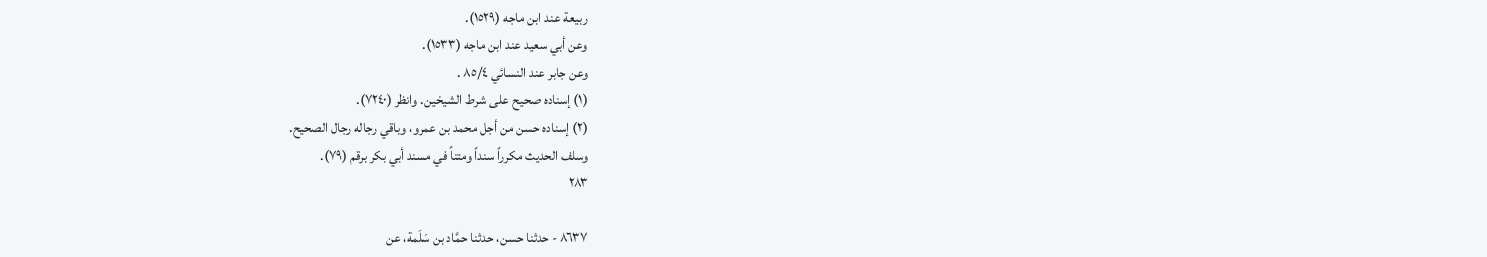ربيعة عند ابن ماجه (١٥٢٩).
وعن أبي سعيد عند ابن ماجه (١٥٣٣).
وعن جابر عند النسائي ٨٥/٤ .
(١) إسناده صحيح على شرط الشيخين. وانظر (٧٢٤٠).
(٢) إسناده حسن من أجل محمد بن عمرو، وباقي رجاله رجال الصحيح.
وسلف الحديث مكرراً سنداً ومتناً في مسند أبي بكر برقم (٧٩).
٢٨٣

٨٦٣٧ - حدثنا حسن، حدثنا حمَّاد بن سَلَمة، عن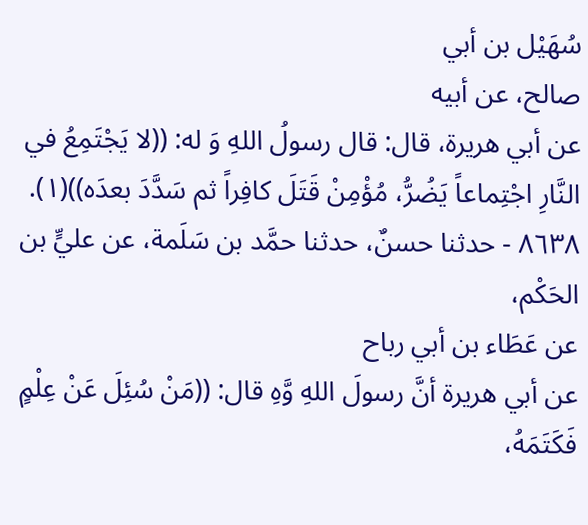سُهَيْل بن أبي
صالح، عن أبيه
عن أبي هريرة، قال: قال رسولُ اللهِ وَ له: ((لا يَجْتَمِعُ في
النَّارِ اجْتِماعاً يَضُرُّ، مُؤْمِنْ قَتَلَ كافِراً ثم سَدَّدَ بعدَه))(١).
٨٦٣٨ - حدثنا حسنٌ، حدثنا حمَّد بن سَلَمة، عن عليٍّ بن الحَكْم،
عن عَطَاء بن أبي رباح
عن أبي هريرة أنَّ رسولَ اللهِ وَّهِ قال: ((مَنْ سُئِلَ عَنْ عِلْمٍ
فَكَتَمَهُ،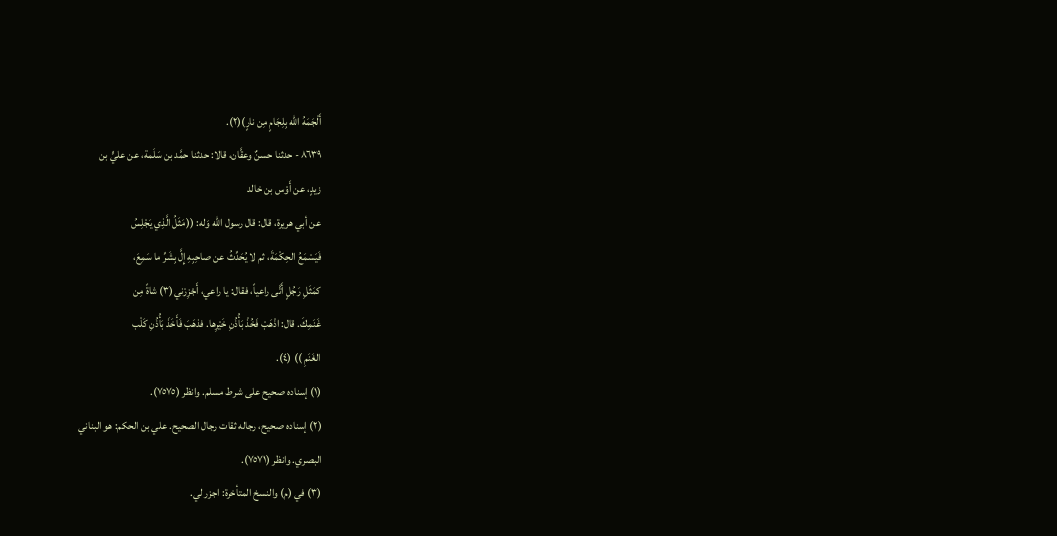أَلْجَمَهُ الله بِلِجَامٍ مِن نارٍ)(٢).
٨٦٣٩ - حدثنا حسنٌ وعقَّان، قالا: حدثنا حمَّد بن سَلَمة، عن عليٍّ بن
زیدٍ، عن أَوْس بن خالد
عن أبي هريرة، قال: قال رسول الله وَله: ((مَثَلُ الَّذِي يَجْلِسُ
فَيَسْمَعُ الحِكْمَةَ، ثم لا يُحَدِّثُ عن صاحِبِهِ إِلَّ بِشَرِّ ما سَمِعَ،
كمَثَلِ رَجُلٍ أَتَّى راعياً، فقال: يا راعي، أَجْزِرْني(٣) شاةً مِن
غَنَمِكَ. قال: اذْهَبْ فَخُذْ بَأُذُنِ خَيْرِها. فذهَبَ فَأَخَذَ بَأُذُنِ كَلْب
الغَنَمِ )) (٤).
(١) إسناده صحيح على شرط مسلم. وانظر (٧٥٧٥).
(٢) إسناده صحيح، رجاله ثقات رجال الصحيح. علي بن الحكم: هو البناني
البصري. وانظر (٧٥٧١).
(٣) في (م) والنسخ المتأخرة: اجزر لي.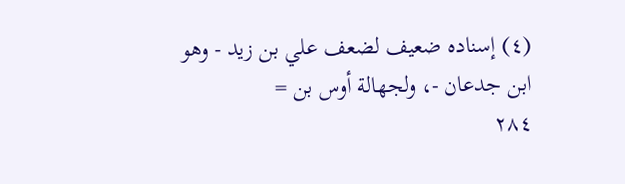(٤) إسناده ضعيف لضعف علي بن زيد - وهو ابن جدعان -، ولجهالة أوس بن =
٢٨٤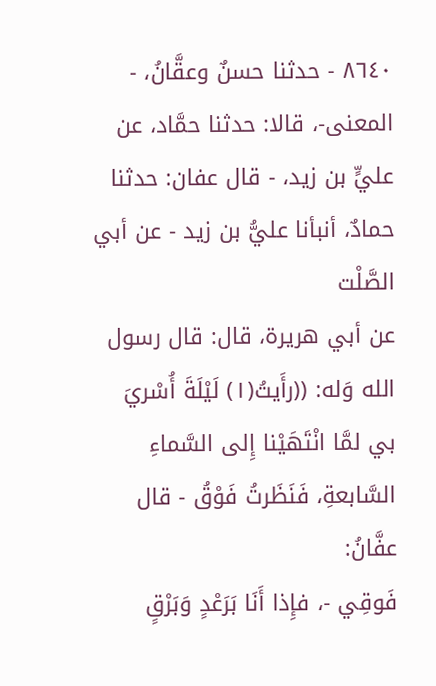٨٦٤٠ - حدثنا حسنٌ وعقَّانُ، - المعنى-، قالا: حدثنا حمَّاد، عن
عليٍّ بن زيد، - قال عفان: حدثنا حمادٌ، أنبأنا عليُّ بن زيد - عن أبي
الصَّلْت
عن أبي هريرة، قال: قال رسول الله وَله: ((رأَيتُ(١) لَيْلَةَ أُسْريَ
بي لمَّا انْتَهَيْنا إِلى السَّماءِ السَّابعةِ، فَنَظَرتُ فَوْقُ - قال عفَّانُ:
فَوقِي -، فإِذا أَنَا بَرَعْدٍ وَبَرْقٍ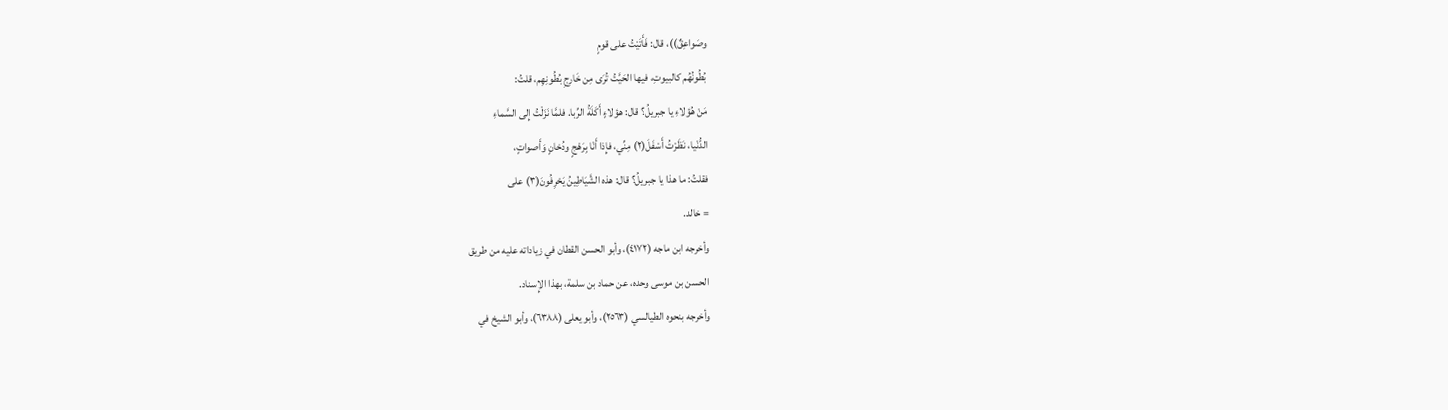وصَواعِقٌ))، قال: فَأَتَيْتُ على قومٍ
بُطُونُهُم كالبيوتِ، فيها الحَيَّتُ تُرَى مِن خَارِجِ بُطُونِهِم، قلتُ:
مَنْ هُؤلاءِ يا جبريلُ؟ قال: هؤلاءٍ أَكَلَةُ الرِّبا. فلمَّا نَزَلْتُ إِلى السَّماءِ
الدُّنْيا، نَظَرْتُ أَسْفَلَ(٢) مِنِّي، فإِذا أَنْا بِرَهْجٍ ودُخانٍ وَأَصواتٍ،
فقلتُ: ما هذا يا جبريلُ؟ قال: هذه الشَّيَاطِينُ يَحْرِفُونَ(٣) على
= خالد.
وأخرجه ابن ماجه (٤١٧٢)، وأبو الحسن القطان في زياداته عليه من طريق
الحسن بن موسى وحده، عن حماد بن سلمة، بهذا الإِسناد.
وأخرجه بنحوه الطيالسي (٢٥٦٣)، وأبو يعلى (٦٣٨٨)، وأبو الشيخ في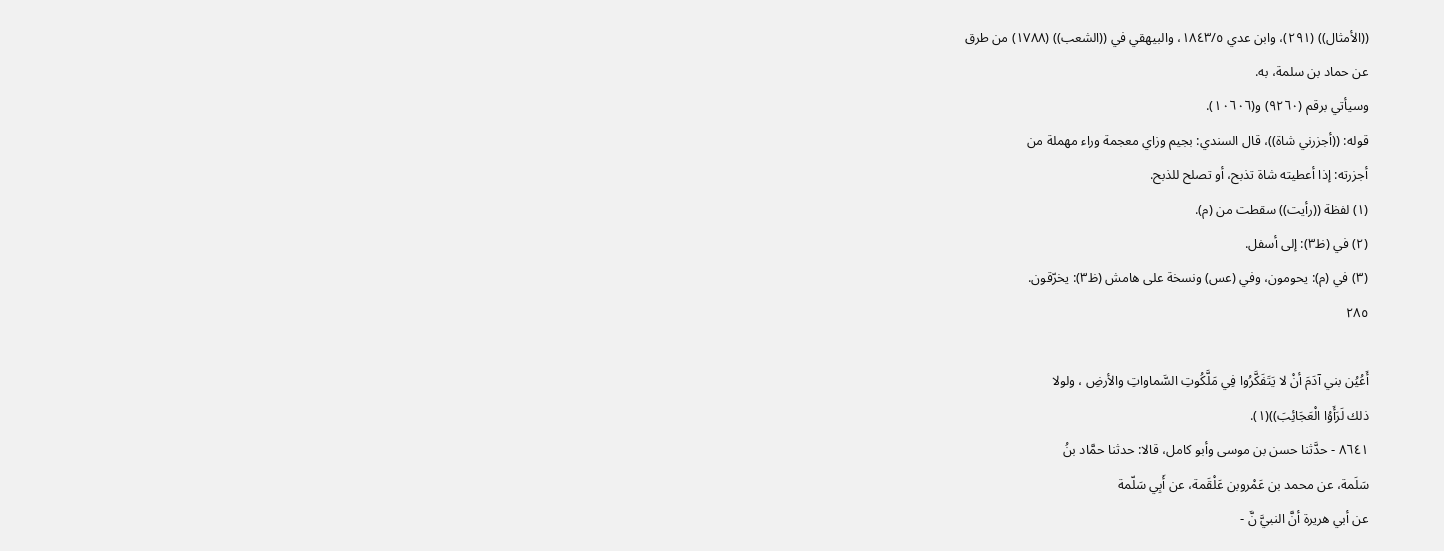((الأمثال)) (٢٩١)، وابن عدي ١٨٤٣/٥، والبيهقي في ((الشعب)) (١٧٨٨) من طرق
عن حماد بن سلمة، به.
وسيأتي برقم (٩٢٦٠) و(١٠٦٠٦).
قوله: ((أجزرني شاة))، قال السندي: بجيم وزاي معجمة وراء مهملة من
أجزرته: إذا أعطيته شاة تذبح، أو تصلح للذبح.
(١) لفظة ((رأيت)) سقطت من (م).
(٢) في (ظ٣): إلى أسفل.
(٣) في (م): يحومون، وفي (عس) ونسخة على هامش (ظ٣): يخرّقون.
٢٨٥

أَعُيُن بني آدَمَ أنْ لا يَتَفَكَّرُوا فِي مَلَّكُوتِ السَّماواتِ والأرضِ ، ولولا
ذلك لَرَأَوُا الْعَجَائِبَ))(١).
٨٦٤١ - حدَّثنا حسن بن موسى وأبو كامل، قالا: حدثنا حمَّاد بنُ
سَلَمة، عن محمد بن عَمْروبن عَلْقَمة، عن أَبِي سَلّمة
عن أبي هريرة أنَّ النبيَّ نَّ -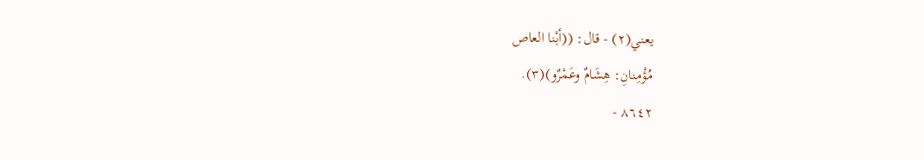يعني(٢) - قال: ((أبْنا العاص
مُؤْمِنانِ: هِشَامٌ وعَمْرٌو)(٣).
٨٦٤٢ -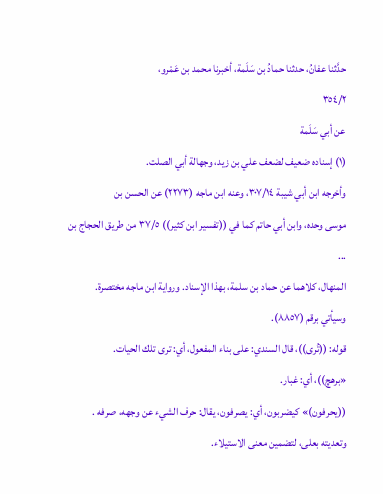حدَّثنا عفانُ، حدثنا حمادُ بن سَلَمة، أخبرنا محمد بن عَمْرو،
٣٥٤/٢
عن أبي سَلَمة
(١) إسناده ضعيف لضعف علي بن زيد، وجهالة أبي الصلت.
وأخرجه ابن أبي شيبة ٣٠٧/١٤، وعنه ابن ماجه (٢٢٧٣) عن الحسن بن
موسى وحده، وابن أبي حاتم كما في ((تفسير ابن كثير)) ٣٧/٥ من طريق الحجاج بن ...
المنهال، كلاهما عن حماد بن سلمة، بهذا الإسناد. ورواية ابن ماجه مختصرة.
وسیأتي برقم (٨٨٥٧).
قوله: ((تُرى))، قال السندي: على بناء المفعول، أي: ترى تلك الحيات.
«برهچ))، أي: غبار.
((يحرفون)» كيضربون، أي: يصرفون، يقال: حرف الشيء عن وجهه، صرفه .
وتعديته بعلى، لتضمين معنى الاستيلاء.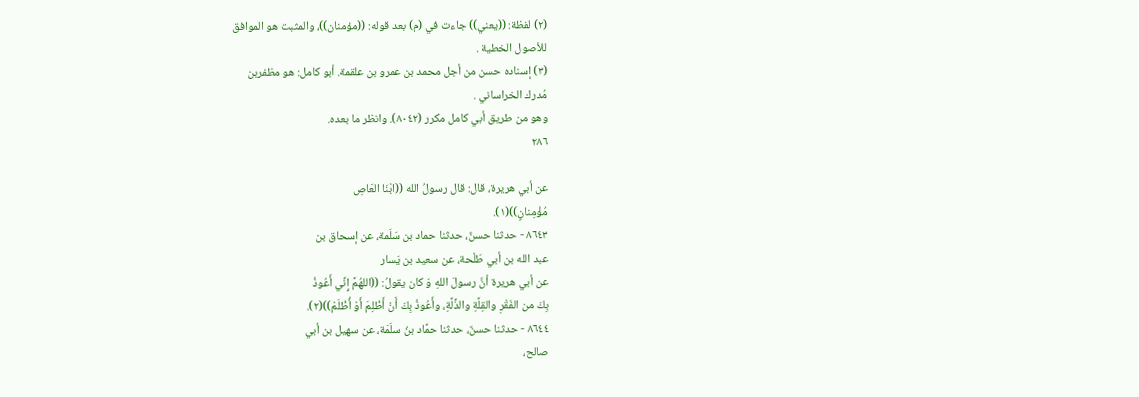(٢) لفظة: ((يعني)) جاءت في (م) بعد قوله: ((مؤمنان))، والمثبت هو الموافق
للأصول الخطية .
(٣) إسناده حسن من أجل محمد بن عمرو بن علقمة. أبو كامل: هو مظفربن
مُدرك الخراساني .
وهو من طريق أبي كامل مكرر (٨٠٤٢). وانظر ما بعده.
٢٨٦

عن أبي هريرة، قال: قال رسولُ الله ((ابْنَا العَاصِ
مُؤْمِنانٍ))(١).
٨٦٤٣ - حدثنا حسنٌ، حدثنا حماد بن سَلَمة، عن إسحاق بن
عبد الله بن أبي طَلْحة، عن سعيد بن يَسار
عن أبي هريرة أنَّ رسولَ اللهِ وَ كان يقولُ: ((اللهُمَّ إِنِّي أَعُوذُ
بِكَ من الفَقْرِ والقِلَّةِ والذَّلَّةِ، وأَعُوذُ بِكَ أَنْ أَظْلِمَ أَوْ أُظْلَمْ))(٢).
٨٦٤٤ - حدثنا حسنٌ، حدثنا حمَّاد بنُ سلَمَة، عن سهيل بن أبي
صالح،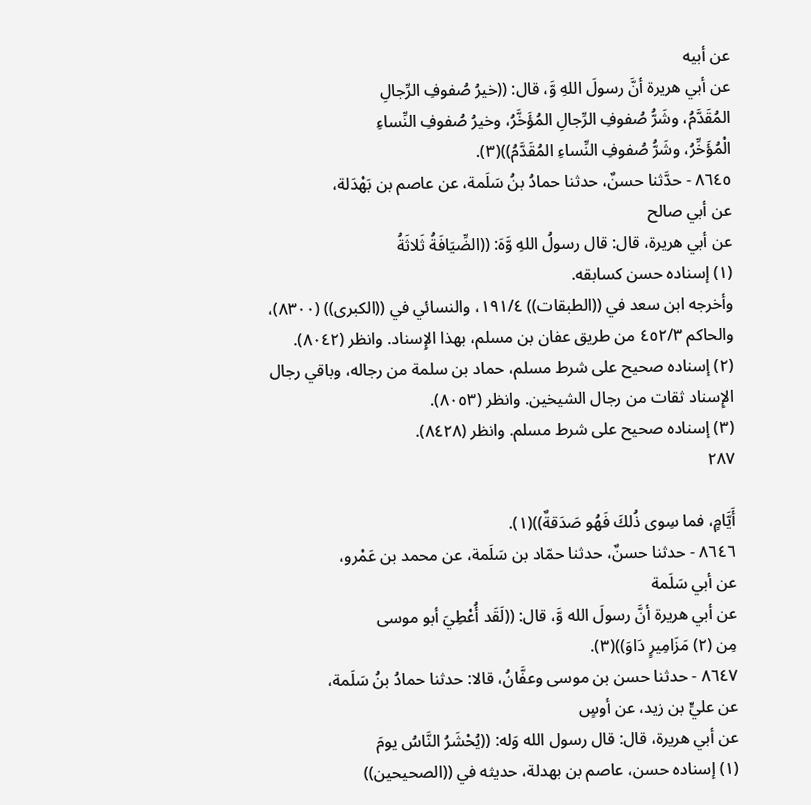عن أبيه
عن أبي هريرة أنَّ رسولَ اللهِ وَّ، قال: ((خيرُ صُفوفِ الرِّجالِ
المُقَدَّمُ، وشَرُّ صُفوفِ الرِّجالِ المُؤَخَّرُ، وخيرُ صُفوفِ النِّساءِ
الْمُؤَخِّرُ، وشَرُّ صُفوفِ النِّساءِ المُقَدَّمُ))(٣).
٨٦٤٥ - حدَّثنا حسنٌ، حدثنا حمادُ بنُ سَلَمة، عن عاصم بن بَهْدَلة،
عن أبي صالح
عن أبي هريرة، قال: قال رسولُ اللهِ وَّهَ: ((الضِّيَافَةُ ثَلاثَةُ
(١) إسناده حسن كسابقه.
وأخرجه ابن سعد في ((الطبقات)) ١٩١/٤، والنسائي في ((الكبرى)) (٨٣٠٠)،
والحاكم ٤٥٢/٣ من طريق عفان بن مسلم، بهذا الإِسناد. وانظر (٨٠٤٢).
(٢) إسناده صحيح على شرط مسلم، حماد بن سلمة من رجاله، وباقي رجال
الإِسناد ثقات من رجال الشيخين. وانظر (٨٠٥٣).
(٣) إسناده صحيح على شرط مسلم. وانظر (٨٤٢٨).
٢٨٧

أَيَّامٍ، فما سِوى ذُلكَ فَهُو صَدَقةٌ))(١).
٨٦٤٦ - حدثنا حسنٌ، حدثنا حمّاد بن سَلَمة، عن محمد بن عَمْرو،
عن أبي سَلَمة
عن أبي هريرة أنَّ رسولَ الله وَّ، قال: ((لَقَد أُعْطِيَ أبو موسى
مِن (٢) مَزَامِيرٍ دَاوَ))(٣).
٨٦٤٧ - حدثنا حسن بن موسى وعفَّانُ، قالا: حدثنا حمادُ بنُ سَلَمة،
عن عليٍّ بن زيد، عن أوسٍ
عن أبي هريرة، قال: قال رسول الله وَله: ((يُحْشَرُ النَّاسُ يومَ
(١) إسناده حسن، عاصم بن بهدلة، حديثه في ((الصحيحين))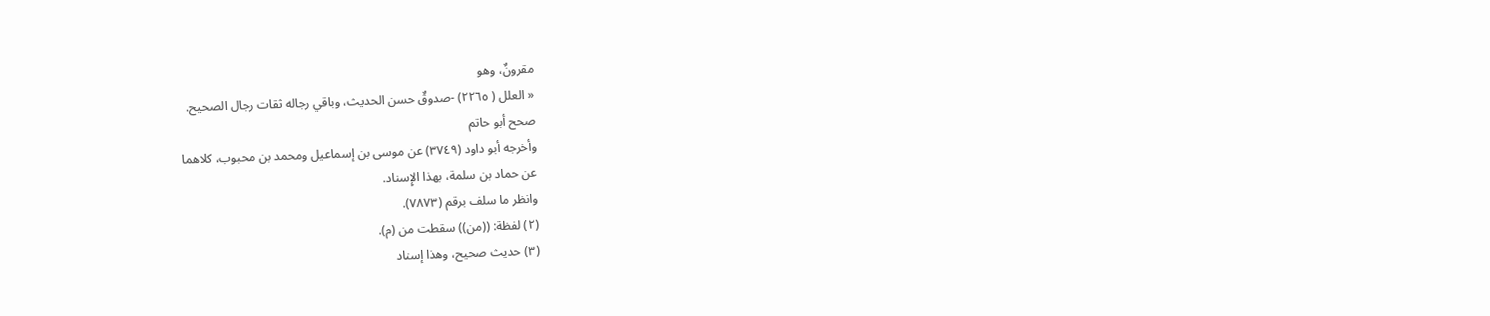مقرونٌ، وهو
« العلل ( ٢٢٦٥) -صدوقٌ حسن الحديث، وباقي رجاله ثقات رجال الصحيح.
صحح أبو حاتم
وأخرجه أبو داود (٣٧٤٩) عن موسى بن إسماعيل ومحمد بن محبوب، كلاهما
عن حماد بن سلمة، بهذا الإِسناد.
وانظر ما سلف برقم (٧٨٧٣).
(٢) لفظة: ((من)) سقطت من (م).
(٣) حديث صحيح، وهذا إسناد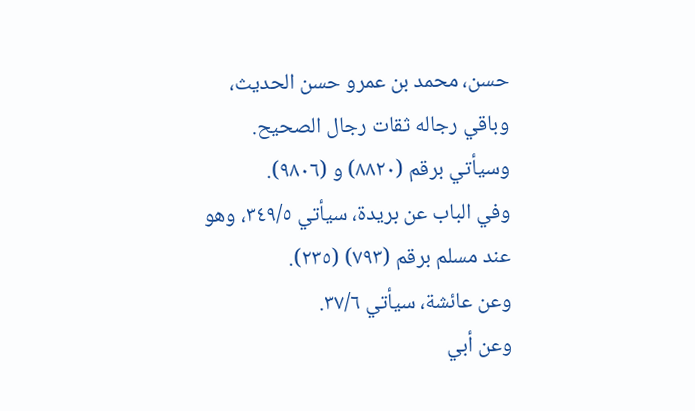حسن، محمد بن عمرو حسن الحديث،
وباقي رجاله ثقات رجال الصحيح.
وسيأتي برقم (٨٨٢٠) و (٩٨٠٦).
وفي الباب عن بريدة، سيأتي ٣٤٩/٥، وهو عند مسلم برقم (٧٩٣) (٢٣٥).
وعن عائشة، سيأتي ٣٧/٦.
وعن أبي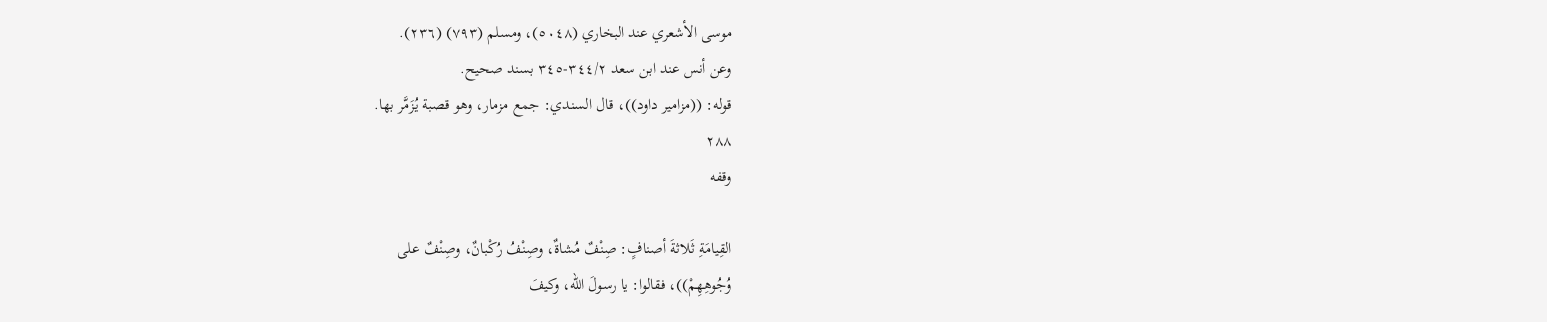موسى الأشعري عند البخاري (٥٠٤٨)، ومسلم (٧٩٣) (٢٣٦).
وعن أنس عند ابن سعد ٣٤٤/٢-٣٤٥ بسند صحيح.
قوله: ((مزامير داود))، قال السندي: جمع مزمار، وهو قصبة يُزَمَّر بها.
٢٨٨
وقفه

القِيامَةِ ثَلاثةَ أصنافٍ: صِنْفٌ مُشاةٌ، وصِنْفُ رُكْبانٌ، وصِنْفٌ على
وُجُوهِهِمْ))، فقالوا: يا رسولَ الله، وكيفَ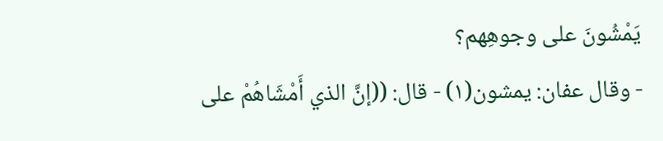يَمْشُونَ على وجوهِهم؟
- وقال عفان: يمشون(١) - قال: ((إنَّ الذي أَمْشَاهُمْ على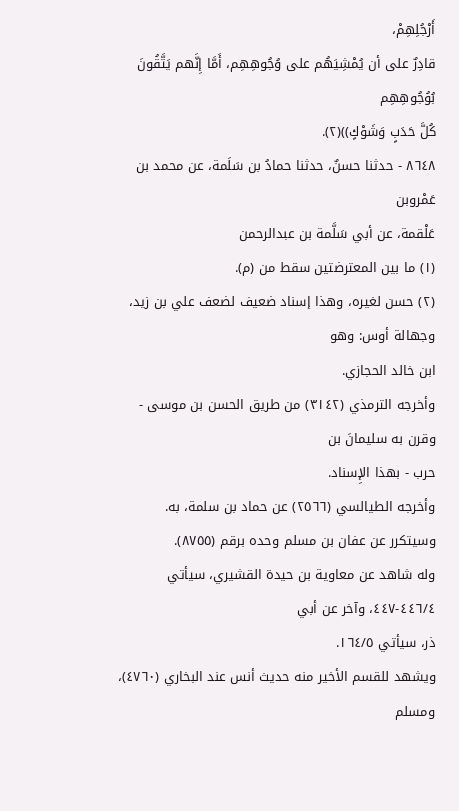أَرْجُلِهِمْ،
قادِرٌ على أن يُمْشِيَهُم على وُجُوهِهِم، أَمَّا إِنَّهم يَتَّقُونَ بُوُجُوهِهِم
كُلَّ حَدَبٍ وَشَوْكٍ))(٢).
٨٦٤٨ - حدثنا حسنٌ، حدثنا حمادُ بن سَلَمة، عن محمد بن عَمْروبن
عَلْقمة، عن أبي سَلَّمة بن عبدالرحمن
(١) ما بين المعترضتين سقط من (م).
(٢) حسن لغيره، وهذا إسناد ضعيف لضعف علي بن زيد، وجهالة أوس: وهو
ابن خالد الحجازي.
وأخرجه الترمذي (٣١٤٢) من طريق الحسن بن موسى - وقرن به سليمانَ بن
حرب - بهذا الإِسناد.
وأخرجه الطيالسي (٢٥٦٦) عن حماد بن سلمة، به.
وسیتکرر عن عفان بن مسلم وحده برقم (٨٧٥٥).
وله شاهد عن معاوية بن حيدة القشيري، سيأتي ٤٤٦/٤-٤٤٧، وآخر عن أبي
ذر، سيأتي ١٦٤/٥.
ويشهد للقسم الأخير منه حديث أنس عند البخاري (٤٧٦٠)، ومسلم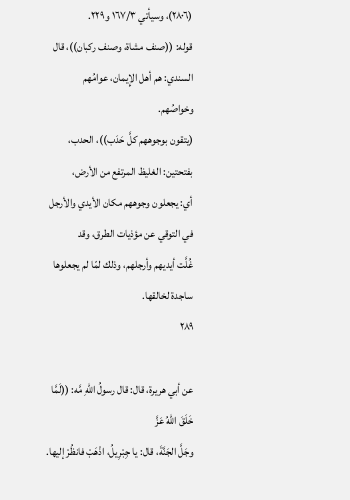(٢٨٠٦)، وسيأتي ١٦٧/٣ و٢٢٩.
قوله: ((صنف مشاة، وصنف ركبان))، قال السندي: هم أهل الإِيمان، عوامُهم
وخواصُهم.
(يتقون بوجوههم كلَّ حَدَب))، الحدب، بفتحتين: الغليظ المرتفع من الأرض،
أي: يجعلون وجوههم مكان الأيدي والأرجل في التوقي عن مؤذيات الطرق، وقد
غُلَّت أيديهم وأرجلهم، وذلك لمّا لم يجعلوها ساجدة لخالقها.
٢٨٩

عن أبي هريرة، قال: قال رسولُ اللهِ مَّه: ((لَمَّا خَلَقَ اللهُ عَزَّ
وجَلَّ الجَنَّةَ، قال: يا جِبْرِيلُ، اذْهَبْ فانظُرْ إليها.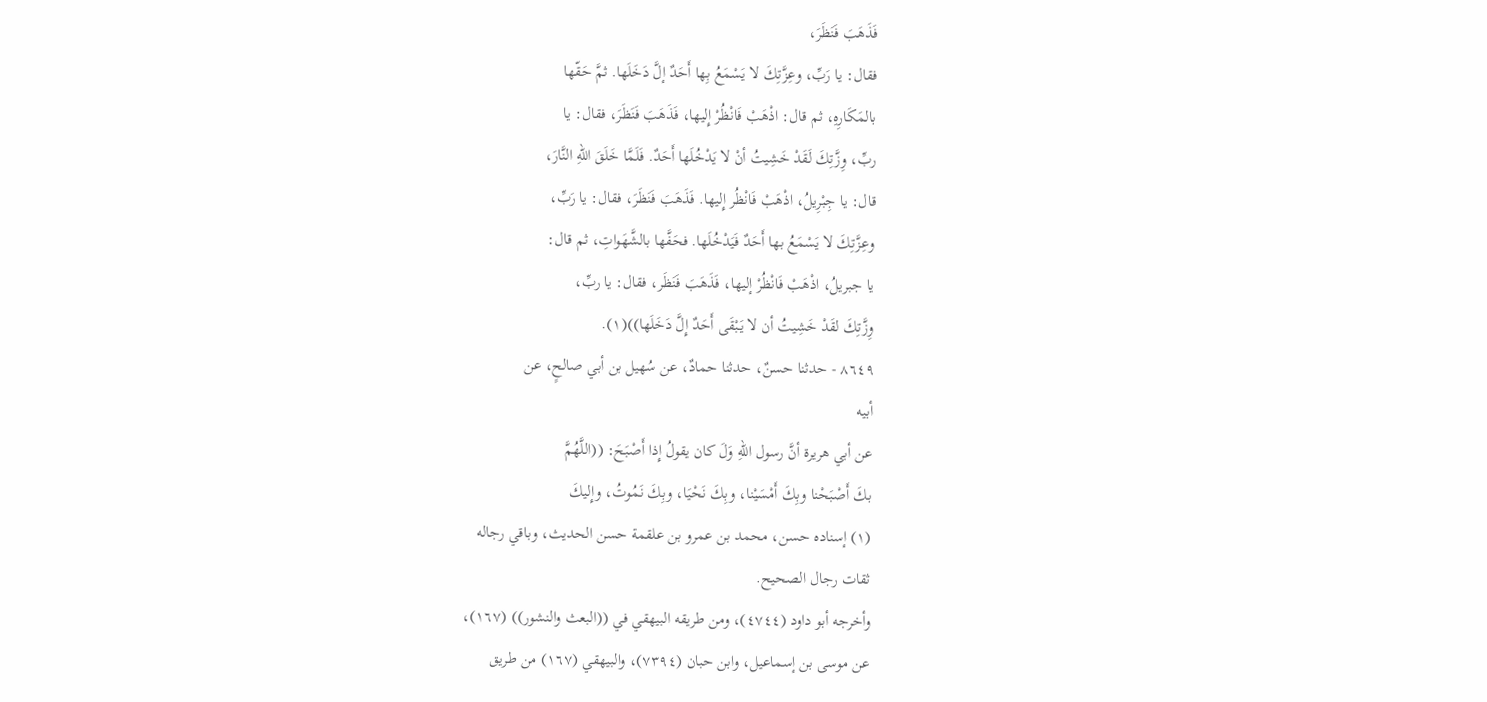فَذَهَبَ فَنَظَرَ،
فقال: يا رَبِّ، وعِزَّتِكَ لا يَسْمَعُ بِها أَحَدٌ إلَّ دَخَلَها. ثمَّ حَقّها
بالمَكَارِهِ، ثم قال: اذْهَبْ فَانْظُرْ إِليها، فَذَهَبَ فَنَظَرَ، فقال: يا
ربِّ، وِزَّتِكَ لَقَدْ خَشِيتُ أنْ لا يَدْخُلَها أَحَدٌ. فَلَمَّا خَلَقَ اللهِ النَّارَ،
قال: يا جِبْرِيلُ، اذْهَبْ فَانْظُر إِليها. فَذَهَبَ فَنَظَرَ، فقال: يا رَبِّ،
وعِزَّتِكَ لا يَسْمَعُ بها أَحَدٌ فَيَدْخُلَها. فحَفَّها بالشَّهَواتِ، ثم قال:
يا جبريلُ، اذْهَبْ فَانْظُرْ إليها، فَذَهَبَ فَنَظَر، فقال: يا ربِّ،
وِزَّتِكَ لقَدْ خَشِيتُ أن لا يَبْقَى أَحَدٌ إِلَّ دَخَلَها))(١).
٨٦٤٩ - حدثنا حسنٌ، حدثنا حمادٌ، عن سُهيل بن أبي صالحٍ، عن
أبيه
عن أبي هريرة أنَّ رسول اللهِ وَلَ كان يقولُ إِذا أَصْبَحَ: ((اللَّهُمَّ
بكَ أَصْبَحْنا وبِكَ أَمْسَيْنا، وبِكَ نَحْيَا، وبِكَ نَمُوتُ، وإِليكَ
(١) إسناده حسن، محمد بن عمرو بن علقمة حسن الحديث، وباقي رجاله
ثقات رجال الصحيح.
وأخرجه أبو داود (٤٧٤٤)، ومن طريقه البيهقي في ((البعث والنشور)) (١٦٧)،
عن موسى بن إسماعيل، وابن حبان (٧٣٩٤)، والبيهقي (١٦٧) من طريق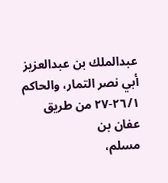عبدالملك بن عبدالعزيز أبي نصر التمار، والحاكم ٢٦/١-٢٧ من طريق عفان بن
مسلم،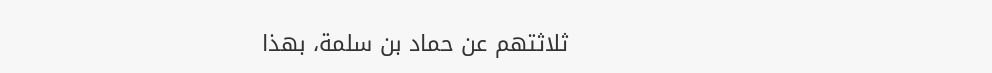ثلاثتهم عن حماد بن سلمة، بهذا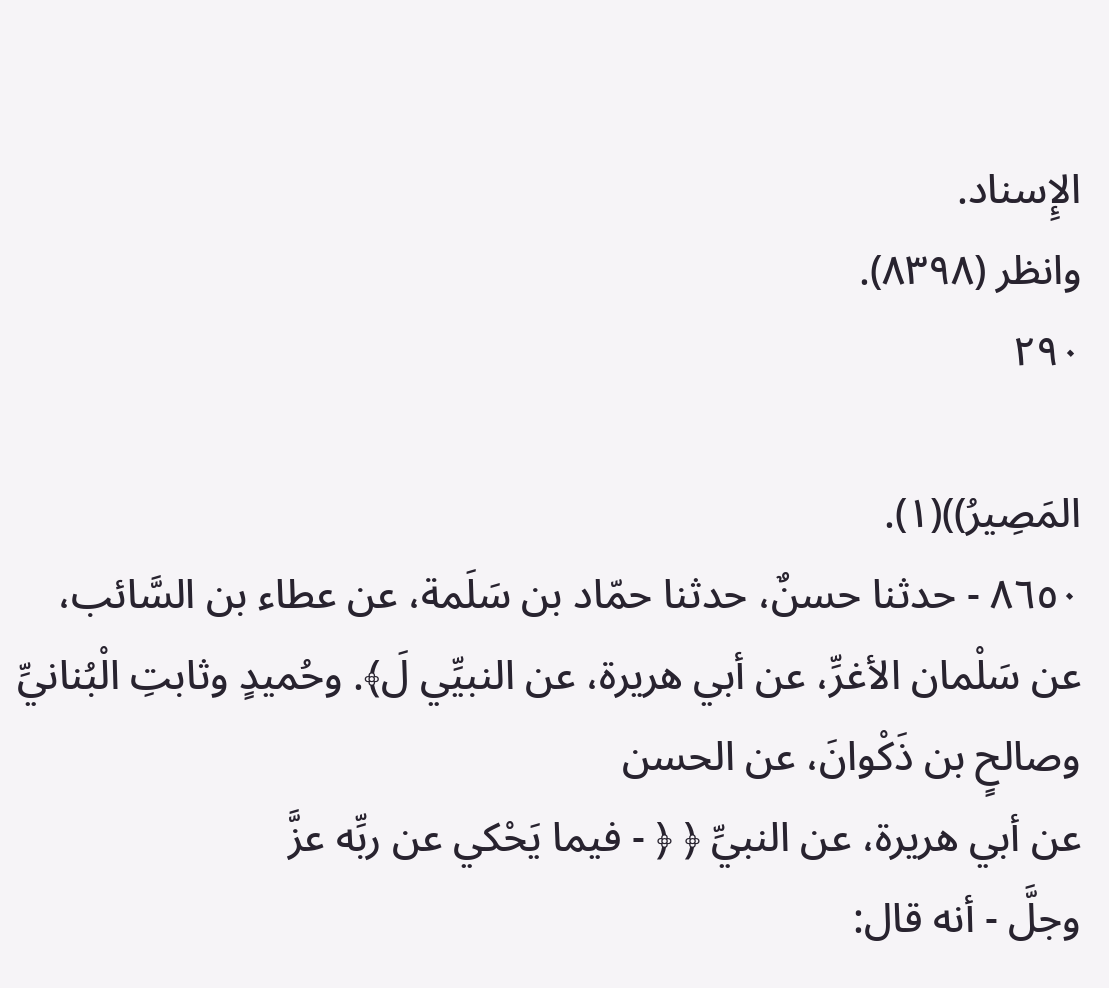الإِسناد.
وانظر (٨٣٩٨).
٢٩٠

المَصِيرُ))(١).
٨٦٥٠ - حدثنا حسنٌ، حدثنا حمّاد بن سَلَمة، عن عطاء بن السَّائب،
عن سَلْمان الأغرِّ، عن أبي هريرة، عن النبيِّي لَ﴾. وحُميدٍ وثابتِ الْبُنانيِّ
وصالحٍ بن ذَكْوانَ، عن الحسن
عن أبي هريرة، عن النبيِّ ﴿ ﴿ - فيما يَحْكي عن ربِّه عزَّ
وجلَّ - أنه قال: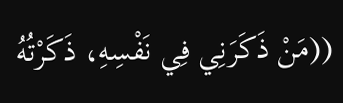((مَنْ ذَكَرَنِي فِي نَفْسِهِ، ذَكَرْتُهُ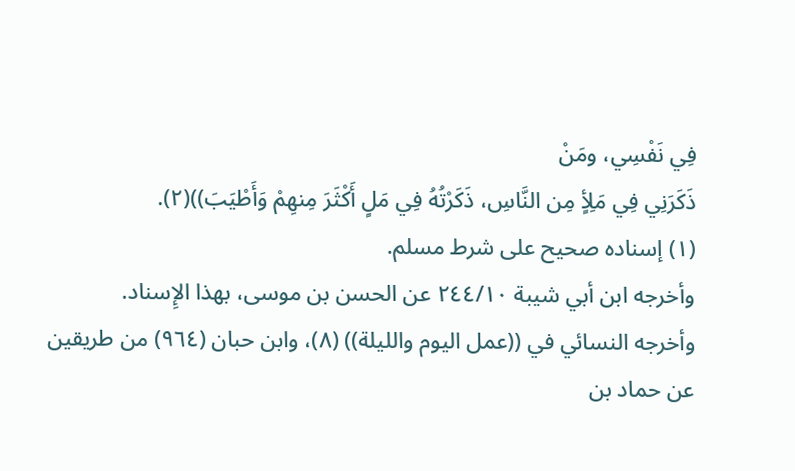فِي نَفْسِي، ومَنْ
ذَكَرَنِي فِي مَلِأٍ مِن النَّاسِ، ذَكَرْتُهُ فِي مَلٍ أَكْثَرَ مِنهِمْ وَأَطْيَبَ))(٢).
(١) إسناده صحيح على شرط مسلم.
وأخرجه ابن أبي شيبة ٢٤٤/١٠ عن الحسن بن موسى، بهذا الإِسناد.
وأخرجه النسائي في ((عمل اليوم والليلة)) (٨)، وابن حبان (٩٦٤) من طريقين
عن حماد بن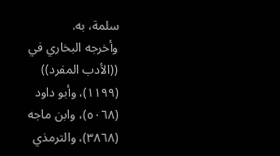سلمة، به.
وأخرجه البخاري في ((الأدب المفرد)) (١١٩٩)، وأبو داود (٥٠٦٨)، وابن ماجه
(٣٨٦٨)، والترمذي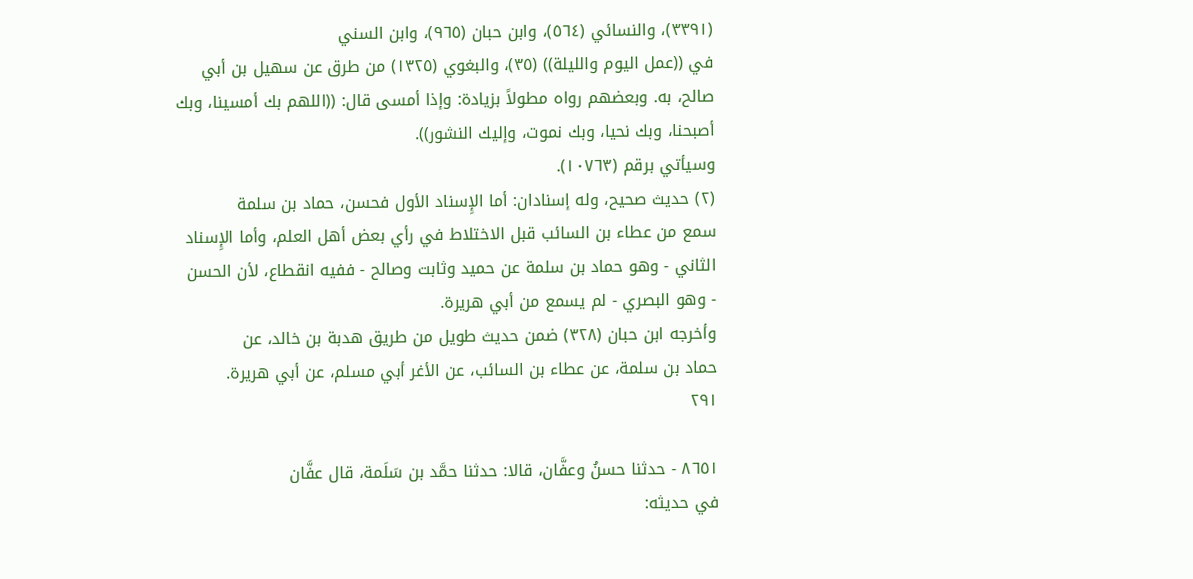(٣٣٩١)، والنسائي (٥٦٤)، وابن حبان (٩٦٥)، وابن السني
في ((عمل اليوم والليلة)) (٣٥)، والبغوي (١٣٢٥) من طرق عن سهيل بن أبي
صالح، به. وبعضهم رواه مطولاً بزيادة: وإذا أمسى قال: ((اللهم بك أمسينا، وبك
أصبحنا، وبك نحيا، وبك نموت، وإليك النشور)).
وسيأتي برقم (١٠٧٦٣).
(٢) حديث صحيح، وله إسنادان: أما الإِسناد الأول فحسن، حماد بن سلمة
سمع من عطاء بن السائب قبل الاختلاط في رأي بعض أهل العلم، وأما الإِسناد
الثاني - وهو حماد بن سلمة عن حميد وثابت وصالح - ففيه انقطاع، لأن الحسن
- وهو البصري - لم يسمع من أبي هريرة.
وأخرجه ابن حبان (٣٢٨) ضمن حديث طويل من طريق هدبة بن خالد، عن
حماد بن سلمة، عن عطاء بن السائب، عن الأغر أبي مسلم، عن أبي هريرة.
٢٩١

٨٦٥١ - حدثنا حسنُ وعفَّان، قالا: حدثنا حمَّد بن سَلَمة، قال عفَّان
في حديثه: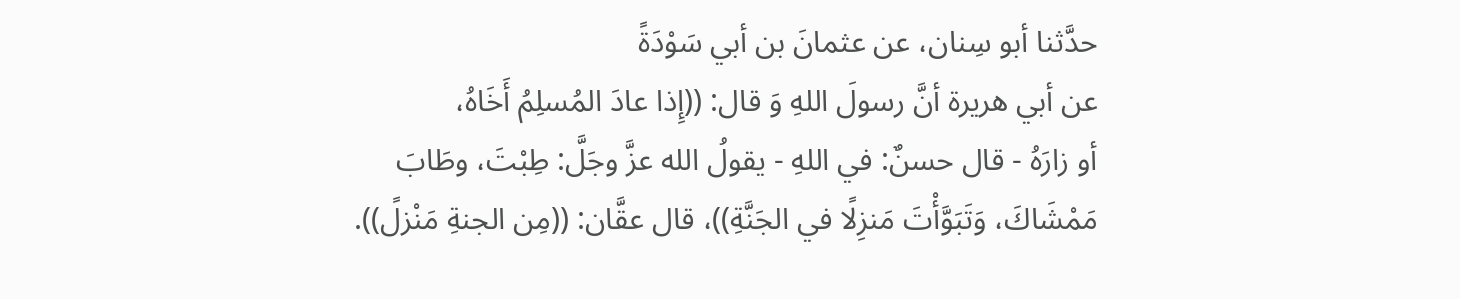حدَّثنا أبو سِنان، عن عثمانَ بن أبي سَوْدَةً
عن أبي هريرة أنَّ رسولَ اللهِ وَ قال: ((إِذا عادَ المُسلِمُ أَخَاهُ،
أو زارَهُ - قال حسنٌ: في اللهِ - يقولُ الله عزَّ وجَلَّ: طِبْتَ، وطَابَ
مَمْشَاكَ، وَتَبَوَّأْتَ مَنزِلًا في الجَنَّةِ))، قال عقَّان: ((مِن الجنةِ مَنْزلً)).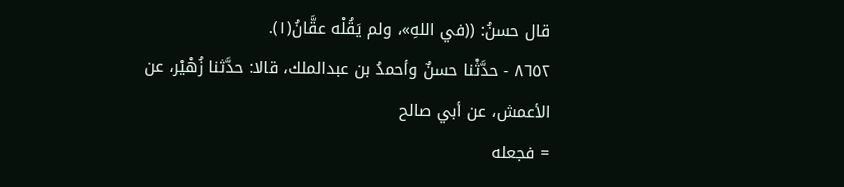قال حسنُ: ((في اللهِ»، ولم يَقُلْه عقَّانُ(١).
٨٦٥٢ - حدَّثْنا حسنٌ وأحمدُ بن عبدالملك، قالا: حدَّثنا زُهْيْر، عن
الأعمش، عن أبي صالح
= فجعله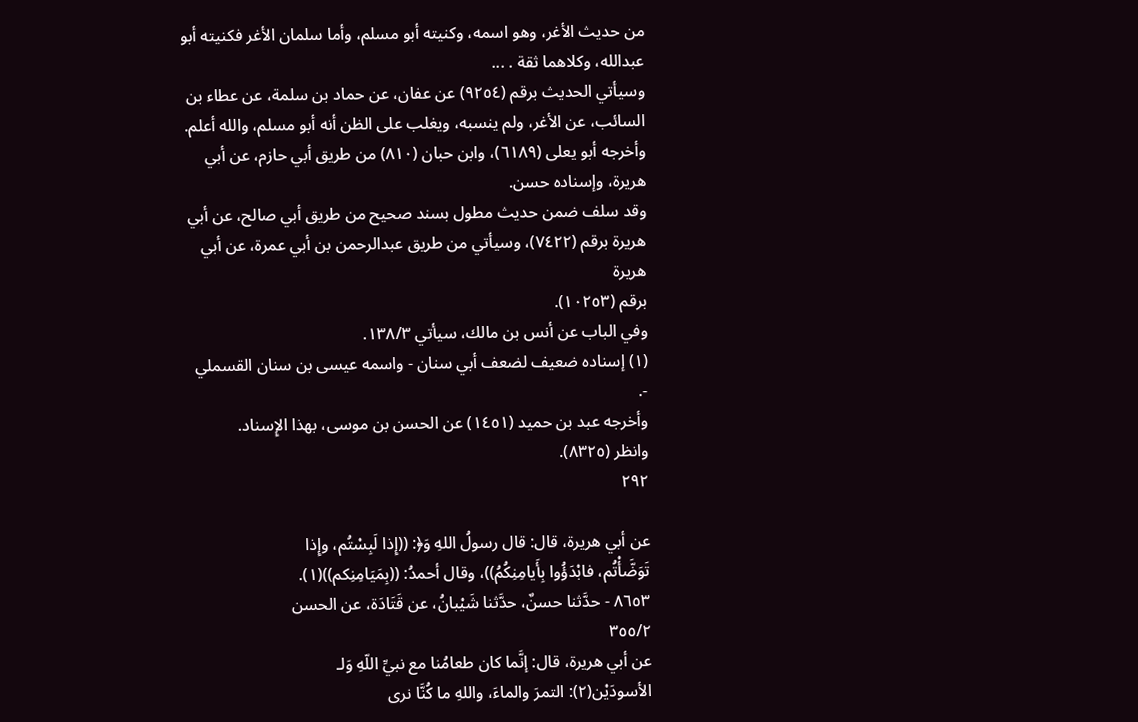من حديث الأغر، وهو اسمه، وكنيته أبو مسلم، وأما سلمان الأغر فكنيته أبو
عبدالله، وكلاهما ثقة . ...
وسيأتي الحديث برقم (٩٢٥٤) عن عفان، عن حماد بن سلمة، عن عطاء بن
السائب، عن الأغر، ولم ينسبه، ويغلب على الظن أنه أبو مسلم، والله أعلم.
وأخرجه أبو يعلى (٦١٨٩)، وابن حبان (٨١٠) من طريق أبي حازم، عن أبي
هريرة، وإسناده حسن.
وقد سلف ضمن حديث مطول بسند صحيح من طريق أبي صالح، عن أبي
هريرة برقم (٧٤٢٢)، وسيأتي من طريق عبدالرحمن بن أبي عمرة، عن أبي هريرة
برقم (١٠٢٥٣).
وفي الباب عن أنس بن مالك، سيأتي ١٣٨/٣.
(١) إسناده ضعيف لضعف أبي سنان - واسمه عيسى بن سنان القسملي -.
وأخرجه عبد بن حميد (١٤٥١) عن الحسن بن موسى، بهذا الإِسناد.
وانظر (٨٣٢٥).
٢٩٢

عن أبي هريرة، قال: قال رسولُ اللهِ وَ﴿: ((إِذا لَبِسْتُم، وإِذا
تَوَضَّأْتُم، فابْدَؤُوا بِأَيامِنِكُمُ))، وقال أحمدُ: ((بِمَيَامِنِكم))(١).
٨٦٥٣ - حدَّثنا حسنٌ، حدَّثنا شَيْبانُ، عن قَتَادَة، عن الحسن
٣٥٥/٢
عن أبي هريرة، قال: إنَّما كان طعامُنا مع نبيِّ اللّهِ وَلـ
الأسودَيْن(٢): التمرَ والماءَ، واللهِ ما كُنَّا نرى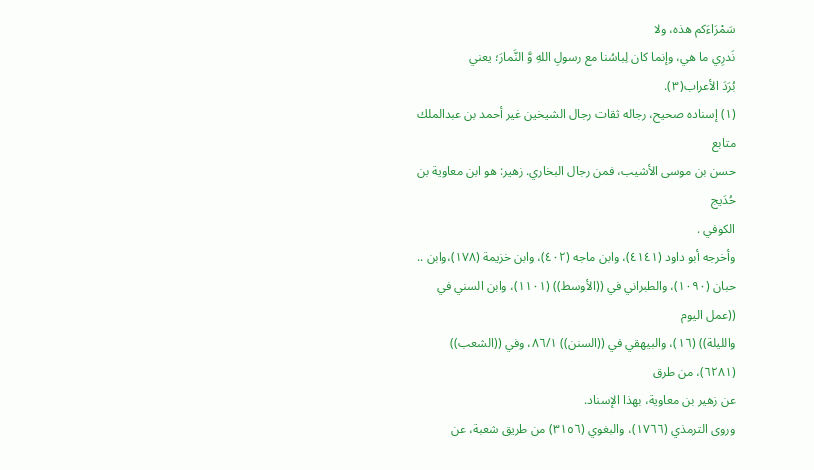سَمْرَاءَكم هذه، ولا
نَدرِي ما هي، وإنما كان لِباسُنا مع رسولِ اللهِ وَّ النَّمارَ؛ يعني
بُرَدَ الأعراب(٣).
(١) إسناده صحيح، رجاله ثقات رجال الشيخين غير أحمد بن عبدالملك متابع
حسن بن موسى الأشيب، فمن رجال البخاري. زهير: هو ابن معاوية بن حُدَيج
الكوفي .
وأخرجه أبو داود (٤١٤١)، وابن ماجه (٤٠٢)، وابن خزيمة (١٧٨)،وابن ..
حبان (١٠٩٠)، والطبراني في ((الأوسط)) (١١٠١)، وابن السني في ((عمل اليوم
والليلة)) (١٦)، والبيهقي في ((السنن)) ٨٦/١، وفي ((الشعب)) (٦٢٨١)، من طرق
عن زهير بن معاوية، بهذا الإسناد.
وروى الترمذي (١٧٦٦)، والبغوي (٣١٥٦) من طريق شعبة، عن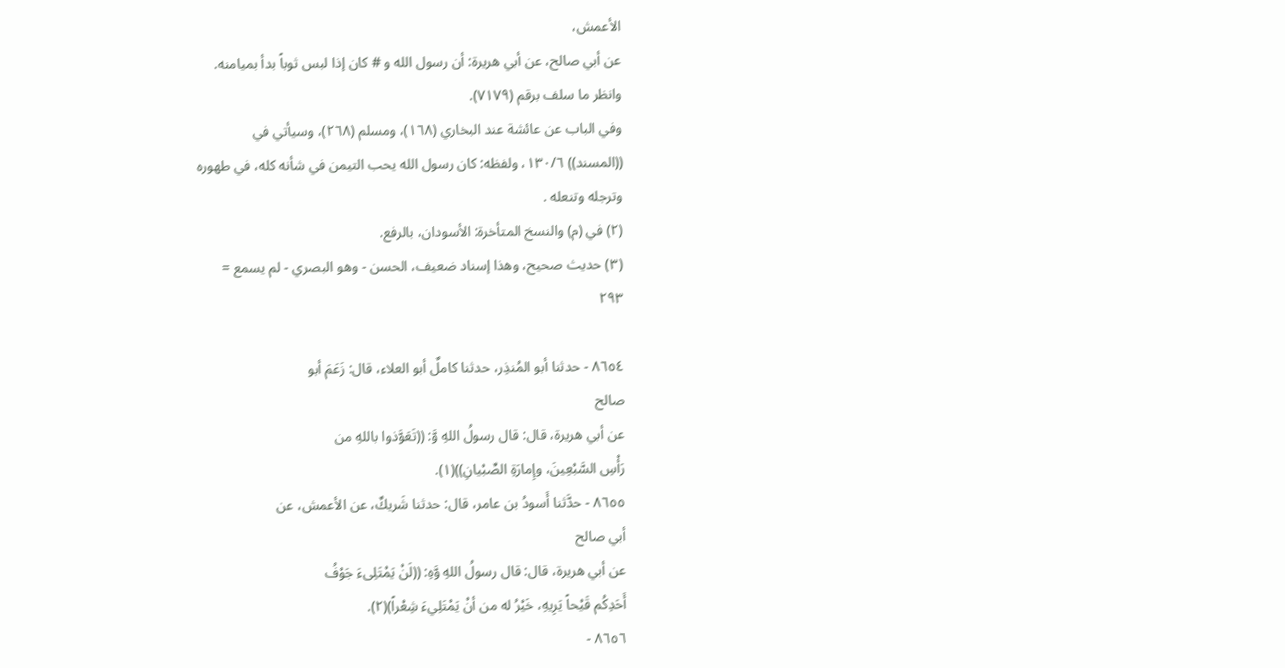الأعمش،
عن أبي صالح، عن أبي هريرة: أن رسول الله و # كان إذا لبس ثوباً بدأ بميامنه.
وانظر ما سلف برقم (٧١٧٩).
وفي الباب عن عائشة عند البخاري (١٦٨)، ومسلم (٢٦٨)، وسيأتي في
((المسند)) ١٣٠/٦، ولفظه: كان رسول الله يحب التيمن في شأنه كله، في طهوره
وترجله وتنعله .
(٢) في (م) والنسخ المتأخرة: الأسودان، بالرفع.
(٣) حديث صحيح، وهذا إسناد ضعيف، الحسن - وهو البصري - لم يسمع =
٢٩٣

٨٦٥٤ - حدثنا أبو المُنذِر، حدثنا كاملٌ أبو العلاء، قال: زَعَمَ أبو
صالح
عن أبي هريرة، قال: قال رسولُ اللهِ وَّ: ((تَعَوَّذوا باللهِ من
رَأْسِ السَّبْعِينَ، وإِمارَةِ الصِّبْيانِ))(١).
٨٦٥٥ - حدَّثنا أَسودُ بن عامر، قال: حدثنا شَريكٌ، عن الأعمش، عن
أبي صالح
عن أبي هريرة، قال: قال رسولُ اللهِ وَّهِ: ((لَنْ يَمْتَلِىءَ جَوْفُ
أَحَدِكُم قَيْحاً يَرِيهِ، خَيْرُ له من أنْ يَمْتَلِيءَ شِعْراً)(٢).
٨٦٥٦ -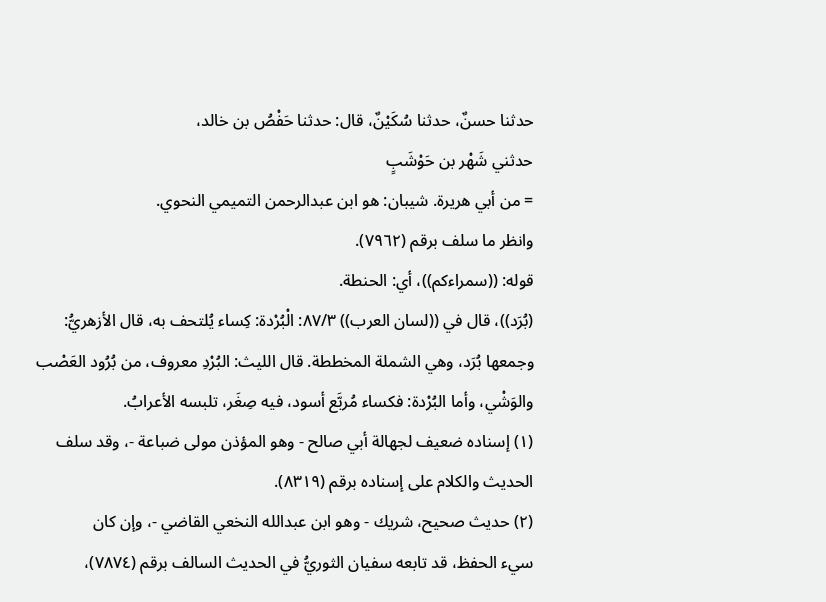حدثنا حسنٌ، حدثنا سُكَيْنٌ، قال: حدثنا حَفْصُ بن خالد،
حدثني شَهْر بن حَوْشَبٍ
= من أبي هريرة. شيبان: هو ابن عبدالرحمن التميمي النحوي.
وانظر ما سلف برقم (٧٩٦٢).
قوله: ((سمراءكم))، أي: الحنطة.
(بُرَد))، قال في ((لسان العرب)) ٨٧/٣: الْبُرْدة: كِساء يُلتحف به، قال الأزهريُّ:
وجمعها بُرَد، وهي الشملة المخططة. قال الليث: البُرْدِ معروف، من بُرُود العَصْب
والوَشْي، وأما البُرْدة: فكساء مُربَّع أسود، فيه صِغَر، تلبسه الأعرابُ.
(١) إسناده ضعيف لجهالة أبي صالح - وهو المؤذن مولى ضباعة -، وقد سلف
الحديث والكلام على إسناده برقم (٨٣١٩).
(٢) حديث صحيح، شريك - وهو ابن عبدالله النخعي القاضي -، وإن كان
سيء الحفظ، قد تابعه سفيان الثوريُّ في الحديث السالف برقم (٧٨٧٤)،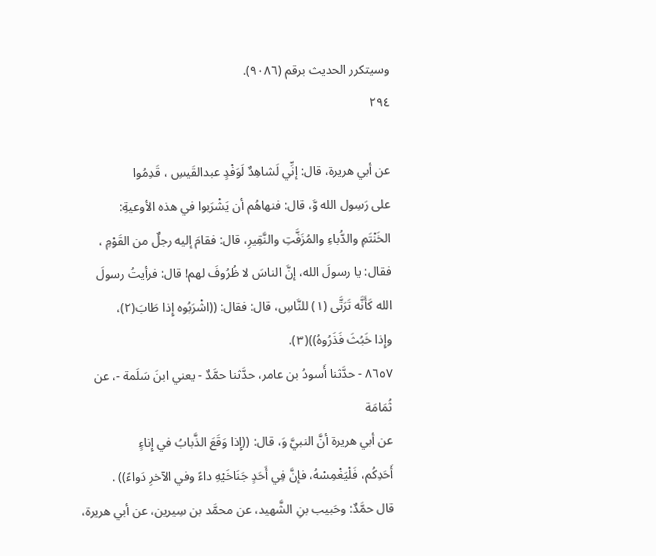وسيتكرر الحديث برقم (٩٠٨٦).
٢٩٤

عن أبي هريرة، قال: إنِّي لَشاهِدٌ لَوَفْدٍ عبدالقَيسِ ، قَدِمُوا
على رَسِول الله وَّ، قال: فنهاهُم أن يَشْرَبوا في هذه الأوعيةِ:
الخَنْتَمِ والدُّباءِ والمُزَفَّتِ والنَّقِيرِ، قال: فقامَ إليه رجلٌ من القَوْمِ ،
فقال: يا رسولَ الله، إنَّ الناسَ لا ظُرُوفَ لهم! قال: فرأيتُ رسولَ
الله كَأَنَّه تَرَتَّى (١) للنَّاسِ، قال: فقال: ((اشْرَبُوه إِذا طَابَ(٢)،
وإِذا خَبُثَ فَذَرُوهُ))(٣).
٨٦٥٧ - حدَّثنا أَسودُ بن عامر، حدَّثنا حمَّدٌ - يعني ابنَ سَلَمة -، عن
ثُمَامَة
عن أبي هريرة أنَّ النبيَّ وَ، قال: ((إِذا وَقَعَ الذَّبابُ في إِناءٍ
أَحَدِكُم، فَلْيَغْمِسْهُ، فإنَّ فِي أَحَدٍ جَنَاخَيْهِ داءً وفي الآخرِ دَواءً)) .
قال حمَّدٌ: وحَبيب بنِ الشَّهيد، عن محمَّد بن سِيرين، عن أبي هريرة،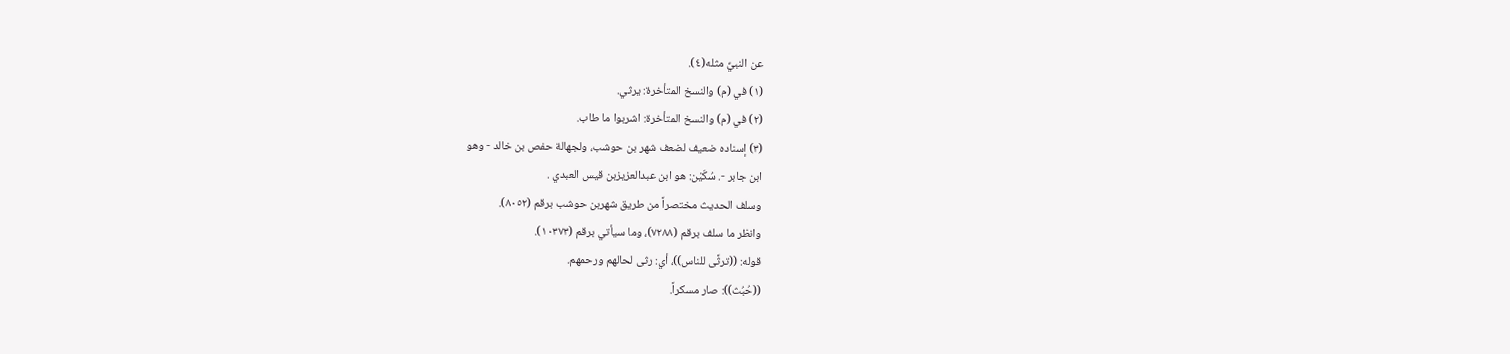عن النبيِّ مثله(٤).
(١) في (م) والنسخ المتأخرة: يرثي.
(٢) في (م) والنسخ المتأخرة: اشربوا ما طاب.
(٣) إسناده ضعيف لضعف شهر بن حوشب، ولجهالة حفص بن خالد - وهو
ابن جابر -. سُكّيْن: هو ابن عبدالعزيزبن قيس العبدي .
وسلف الحديث مختصراً من طريق شهربن حوشب برقم (٨٠٥٢).
وانظر ما سلف برقم (٧٢٨٨)، وما سيأتي برقم (١٠٣٧٣).
قوله: ((ترثَّى للناس))، أي: رثى لحالهم ورحمهم.
((حُبُث)): صار مسكراً.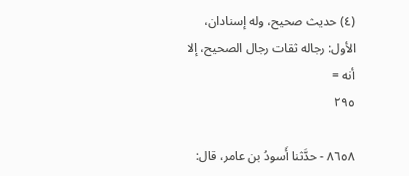(٤) حديث صحيح، وله إسنادان، الأول: رجاله ثقات رجال الصحيح، إلا أنه =
٢٩٥

٨٦٥٨ - حدَّثنا أَسودُ بن عامر، قال: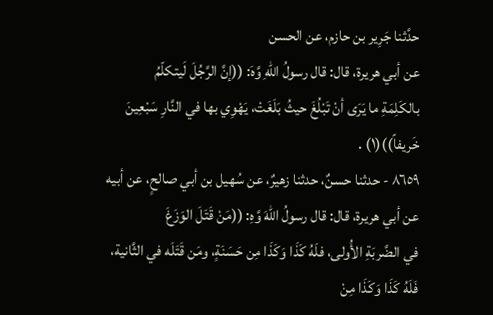حدَّثنا جَرِير بن حازم، عن الحسن
عن أبي هريرة، قال: قال رسولُ اللهِ وَّهَ: ((إنَّ الرَّجُلَ لَيتكلّمُ
بالكَلِمَةِ ما يَرَى أنْ تَبْلُغَ حيثُ بَلَغَتْ، يَهْوِي بها في النَّارِ سَبْعِينَ
خَریفاً))(١) .
٨٦٥٩ - حدثنا حسنٌ، حدثنا زهيرٌ، عن سُهيل بن أبي صالحٍ، عن أبيه
عن أبي هريرة، قال: قال رسولُ اللهَ وَّهِ: ((مَنْ قَتَلَ الوَزَغَ
في الضَّربَةِ الأُولى، فلَهُ كَذَا وَكَذَا مِن حَسَنَةٍ، ومَن قَتَلَه في الثَّانية،
فَلَهُ كَذَا وَكَذَا مِنْ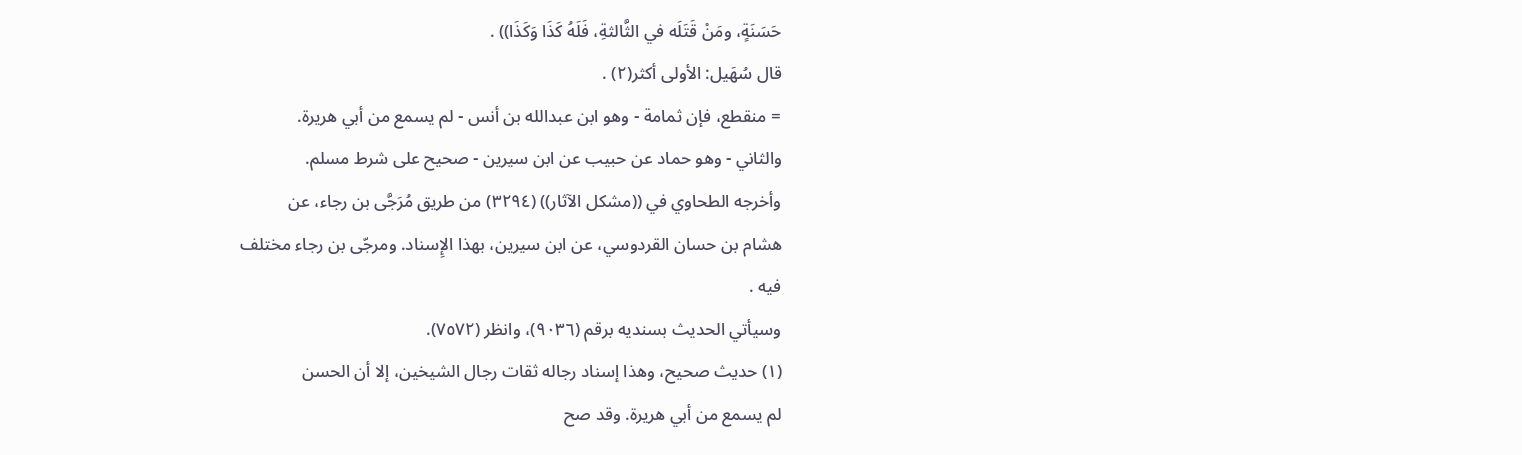حَسَنَةٍ، ومَنْ قَتَلَه في الثَّالثةِ، فَلَهُ كَذَا وَكَذَا)) .
قال سُهَيل: الأولى أكثر(٢) .
= منقطع، فإن ثمامة - وهو ابن عبدالله بن أنس - لم يسمع من أبي هريرة.
والثاني - وهو حماد عن حبيب عن ابن سيرين - صحيح على شرط مسلم.
وأخرجه الطحاوي في ((مشكل الآثار)) (٣٢٩٤) من طريق مُرَجَّى بن رجاء، عن
هشام بن حسان القردوسي، عن ابن سيرين، بهذا الإِسناد. ومرجّى بن رجاء مختلف
فیه .
وسيأتي الحديث بسنديه برقم (٩٠٣٦)، وانظر (٧٥٧٢).
(١) حديث صحيح، وهذا إسناد رجاله ثقات رجال الشيخين، إلا أن الحسن
لم يسمع من أبي هريرة. وقد صح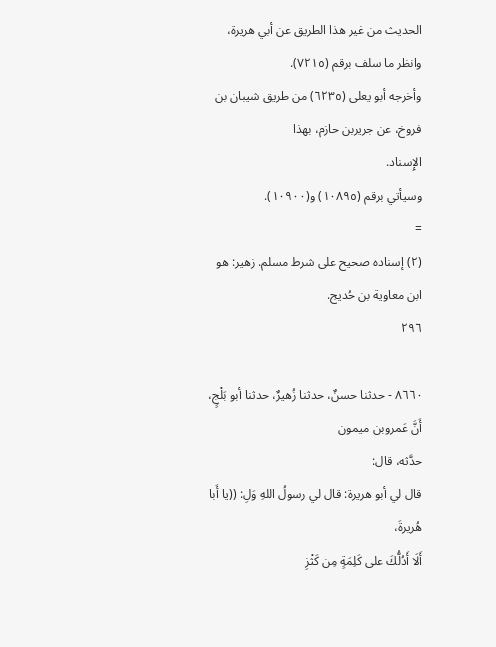الحديث من غير هذا الطريق عن أبي هريرة،
وانظر ما سلف برقم (٧٢١٥).
وأخرجه أبو يعلى (٦٢٣٥) من طريق شيبان بن فروخ، عن جريربن حازم، بهذا
الإِسناد.
وسيأتي برقم (١٠٨٩٥) و(١٠٩٠٠).
=
(٢) إسناده صحيح على شرط مسلم. زهير: هو ابن معاوية بن حُديج.
٢٩٦

٨٦٦٠ - حدثنا حسنٌ، حدثنا زُهيرٌ، حدثنا أبو بَلْجٍ، أَنَّ عَمروبن ميمون
حدَّثه، قال:
قال لي أبو هريرة: قال لي رسولُ اللهِ وَلِ: ((يا أَبا هُريرةَ،
أَلَا أَدُلُّكَ على كَلِمَةٍ مِن كَثْزِ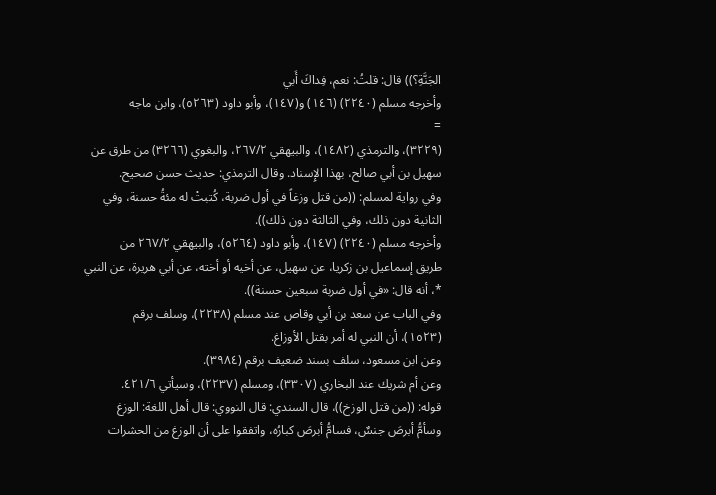الجَنَّةِ؟)) قال: قلتُ: نعم، فِداكَ أَبي
وأخرجه مسلم (٢٢٤٠) (١٤٦) و(١٤٧)، وأبو داود (٥٢٦٣)، وابن ماجه
=
(٣٢٢٩)، والترمذي (١٤٨٢)، والبيهقي ٢٦٧/٢، والبغوي (٣٢٦٦) من طرق عن
سهيل بن أبي صالح، بهذا الإِسناد. وقال الترمذي: حديث حسن صحيح.
وفي رواية لمسلم: ((من قتل وزغاً في أول ضربة، كُتبتْ له مئةُ حسنة، وفي
الثانية دون ذلك، وفي الثالثة دون ذلك)).
وأخرجه مسلم (٢٢٤٠) (١٤٧)، وأبو داود (٥٢٦٤)، والبيهقي ٢٦٧/٢ من
طريق إسماعيل بن زكريا، عن سهيل، عن أخيه أو أخته، عن أبي هريرة، عن النبي
*، أنه قال: «في أول ضربة سبعين حسنة)).
وفي الباب عن سعد بن أبي وقاص عند مسلم (٢٢٣٨)، وسلف برقم
(١٥٢٣)، أن النبي له أمر بقتل الأوزاغ.
وعن ابن مسعود، سلف بسند ضعيف برقم (٣٩٨٤).
وعن أم شريك عند البخاري (٣٣٠٧)، ومسلم (٢٢٣٧)، وسيأتي ٤٢١/٦.
قوله: ((من قتل الوزخ))، قال السندي: قال النووي: قال أهل اللغة: الوزغ
وسأمُّ أبرصَ جنسٌ، فسامُّ أبرصَ كبارُه، واتفقوا على أن الوزغ من الحشرات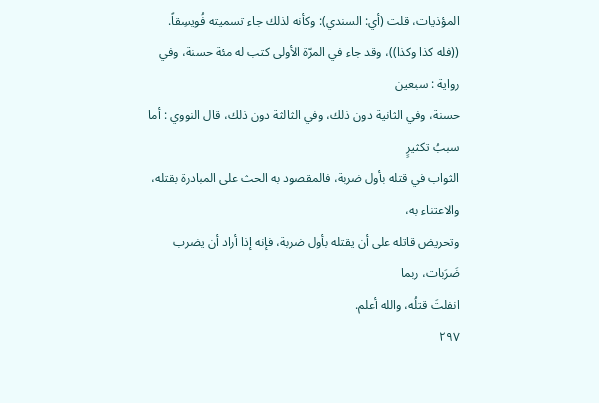المؤذيات، قلت (أي: السندي): وكأنه لذلك جاء تسميته فُويسِقاً.
((فله كذا وكذا))، وقد جاء في المرّة الأولى كتب له مئة حسنة، وفي رواية : سبعين
حسنة، وفي الثانية دون ذلك، وفي الثالثة دون ذلك، قال النووي : أما سببُ تكثيرٍ
الثواب في قتله بأول ضربة، فالمقصود به الحث على المبادرة بقتله، والاعتناء به،
وتحريض قاتله على أن يقتله بأول ضربة، فإنه إذا أراد أن يضرب ضَرَبات، ربما
انفلتَ قتلُه، والله أعلم.
٢٩٧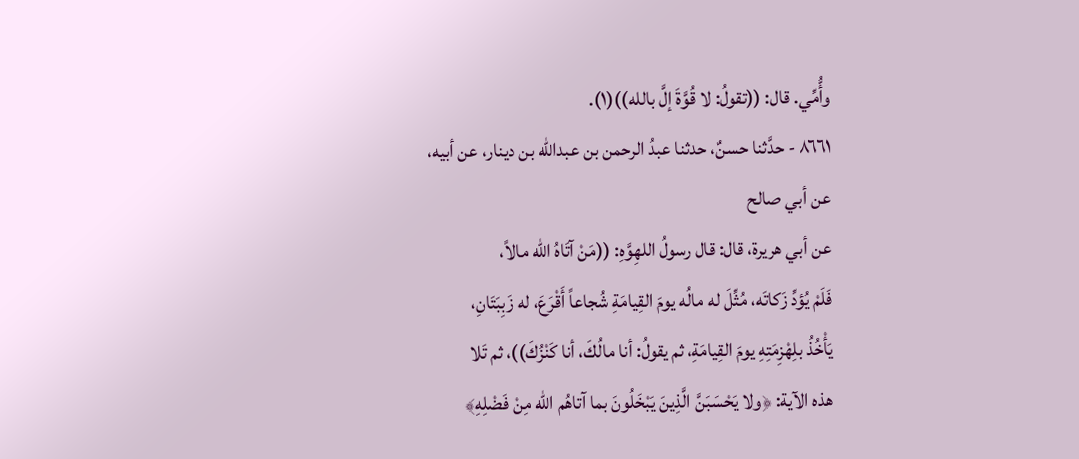وأُّمِّي. قال: ((تقولُ: لا قُوَّةَ إلَّ بالله))(١).
٨٦٦١ - حدَّثنا حسنٌ، حدثنا عبدُ الرحمن بن عبدالله بن دينار، عن أبيه،
عن أبي صالح
عن أبي هريرة، قال: قال رسولُ اللهِوَّهِ: ((مَنْ آتَاهُ الله مالاً،
فَلَمْ يُؤدِّ زَكاتَه، مُثِّلَ له مالُه يومَ القِيامَةِ شُجاعاً أَقْرَعَ، له زَبِبَتَانِ،
يَأْخُذُ بلِهْزِمَتِهِ يومَ القِيامَةِ، ثم يقولُ: أنا مالُكَ، أنا كَنْزُكَ))، ثم تَلا
هذه الآية: ﴿ولا يَحْسَبَنَّ الَّذِينَ يَبْخَلُونَ بما آتاهُم الله مِنْ فَضْلِهِ﴾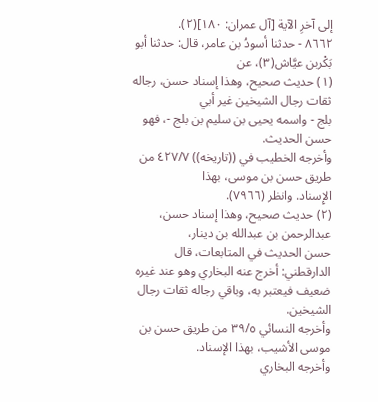إلى آخرِ الآية [آل عمران: ١٨٠](٢).
٨٦٦٢ - حدثنا أسودُ بن عامر، قال: حدثنا أبو بَكْربن عيَّاش(٣)، عن
(١) حديث صحيح، وهذا إسناد حسن، رجاله ثقات رجال الشيخين غير أبي
بلج - واسمه يحيى بن سليم بن بلج -، فهو حسن الحديث.
وأخرجه الخطيب في ((تاريخه)) ٤٢٧/٧ من طريق حسن بن موسى، بهذا
الإِسناد. وانظر (٧٩٦٦).
(٢) حديث صحيح، وهذا إسناد حسن، عبدالرحمن بن عبدالله بن دينار،
حسن الحديث في المتابعات، قال الدارقطني: أخرج عنه البخاري وهو عند غيره
ضعيف فيعتبر به، وباقي رجاله ثقات رجال الشيخين.
وأخرجه النسائي ٣٩/٥ من طريق حسن بن موسى الأشيب، بهذا الإسناد.
وأخرجه البخاري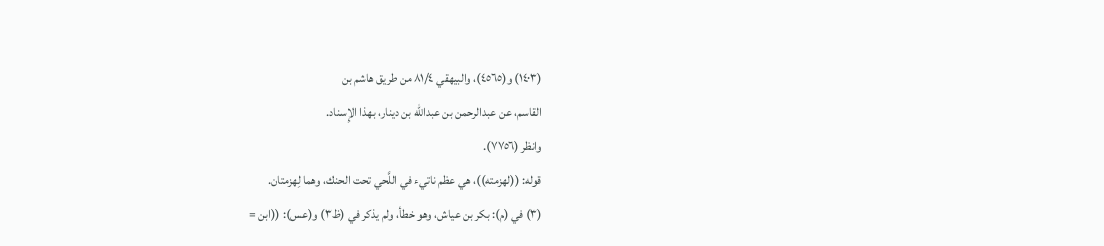(١٤٠٣) و(٤٥٦٥)، والبيهقي ٨١/٤ من طريق هاشم بن
القاسم، عن عبدالرحمن بن عبدالله بن دينار، بهذا الإِسناد.
وانظر (٧٧٥٦).
قوله: ((لهزمته))، هي عظم ناتيء في اللَّحي تحت الحنك، وهما لِهزمتان.
(٣) في (م): بكر بن عياش، وهو خطأ، ولم يذكر في (ظ٣) و(عس): ((ابن =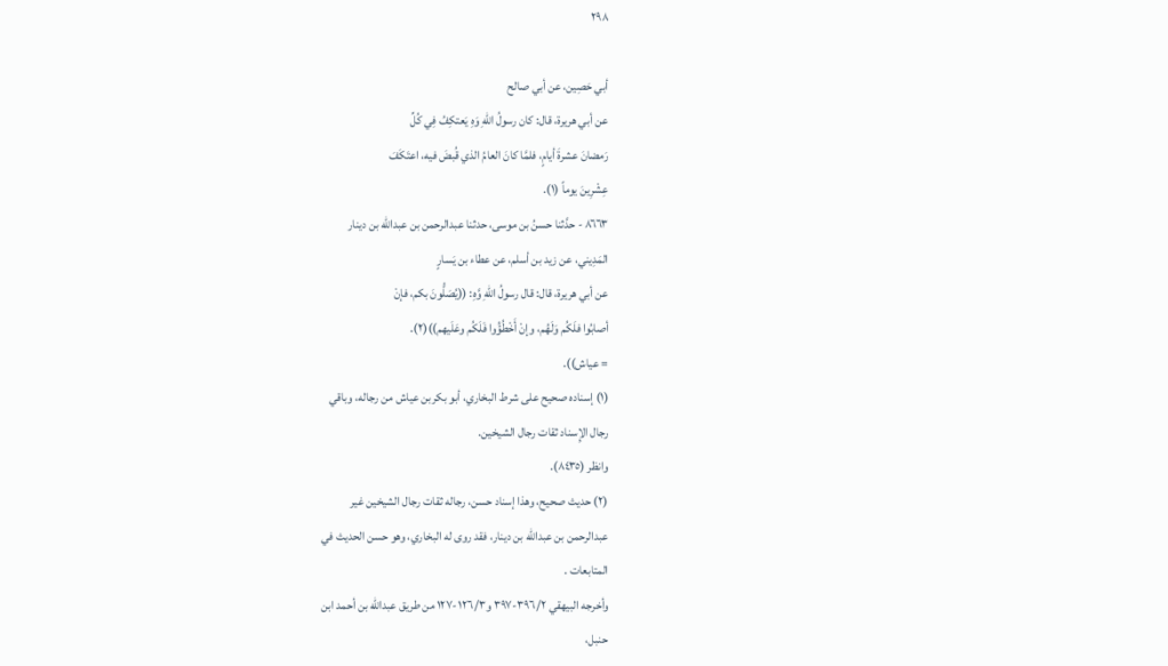٢٩٨

أبي حَصِين، عن أبي صالح
عن أبي هريرة، قال: كان رسولُ اللهِ وَهِ يَعتكِفُ فِي كُلِّ
رَمضانَ عشرةَ أيامٍ، فلمَّا كانَ العامُ الذي قُبضَ فيه، اعتَكَفَ
عِشْرِينَ يوماً (١).
٨٦٦٣ - حدَّثنا حسنُ بن موسى، حدثنا عبدالرحمن بن عبدالله بن دينار
المَدِيني، عن زيد بن أسلم، عن عطاء بن يَسارٍ
عن أبي هريرة، قال: قال رسولُ اللهِ وَّهِ: ((يُصَلُّونَ بكم، فإنْ
أصابُوا فلَكُم وَلَهُم، وإنْ أَخْطُؤُوا فَلَكُم وعَلَيهم))(٢).
= عياش)).
(١) إسناده صحيح على شرط البخاري، أبو بكربن عياش من رجاله، وباقي
رجال الإِسناد ثقات رجال الشيخين.
وانظر (٨٤٣٥).
(٢) حديث صحيح، وهذا إسناد حسن، رجاله ثقات رجال الشيخين غير
عبدالرحمن بن عبدالله بن دينار، فقد روى له البخاري، وهو حسن الحديث في
المتابعات .
وأخرجه البيهقي ٣٩٦/٢-٣٩٧ و١٢٦/٣-١٢٧ من طريق عبدالله بن أحمد ابن
حنبل،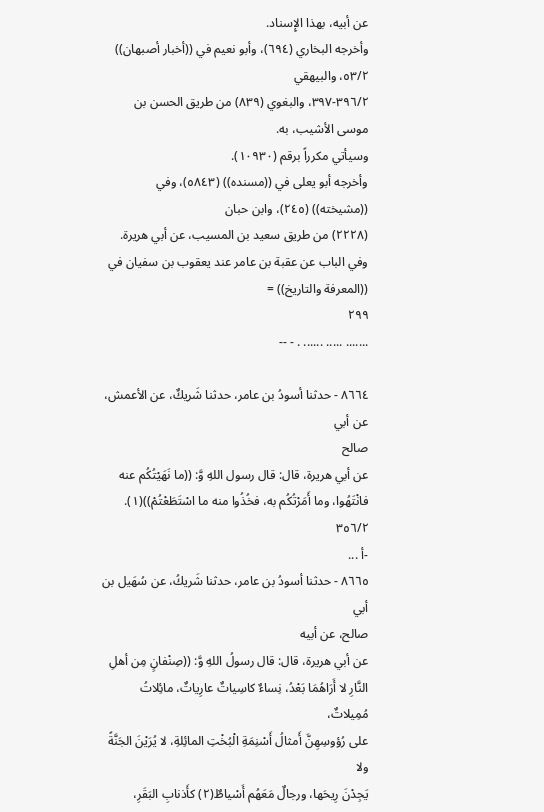عن أبيه، بهذا الإِسناد.
وأخرجه البخاري (٦٩٤)، وأبو نعيم في ((أخبار أصبهان)) ٥٣/٢، والبيهقي
٣٩٦/٢-٣٩٧، والبغوي (٨٣٩) من طريق الحسن بن موسى الأشيب، به.
وسيأتي مكرراً برقم (١٠٩٣٠).
وأخرجه أبو يعلى في ((مسنده)) (٥٨٤٣)، وفي ((مشيخته)) (٢٤٥)، وابن حبان
(٢٢٢٨) من طريق سعيد بن المسيب، عن أبي هريرة.
وفي الباب عن عقبة بن عامر عند يعقوب بن سفيان في ((المعرفة والتاريخ)) =
٢٩٩
....... ..... ...... . - --

٨٦٦٤ - حدثنا أسودُ بن عامر، حدثنا شَريكٌ، عن الأعمش، عن أبي
صالح
عن أبي هريرة، قال: قال رسول اللهِ وَّ: ((ما نَهَيْتُكُم عنه
فانْتَهُوا، وما أَمَرْتُكُم به، فخُذُوا منه ما اسْتَطَعْتُمْ))(١).
٣٥٦/٢
-أ ...
٨٦٦٥ - حدثنا أسودُ بن عامر، حدثنا شَريكُ، عن سُهَيل بن أبي
صالح، عن أبيه
عن أبي هريرة، قال: قال رسولُ اللهِ وَّ: ((صِنْفانٍ مِن أهلِ
النَّارِ لا أَرَاهُمَا بَعْدُ، نِساءٌ كاسِياتٌ عارِياتٌ، مائِلاتُ مُمِيلاتٌ،
على رُؤوسِهِنَّ أَمثالُ أَسْنِمَةِ الْبُخْتِ المائِلةِ، لا يُرَيْنَ الجَنَّةً ولا
يَجِدْنَ رِيحَها، ورجالٌ مَعَهُم أَسْياطٌ(٢) كأَذنابِ البَقَرِ،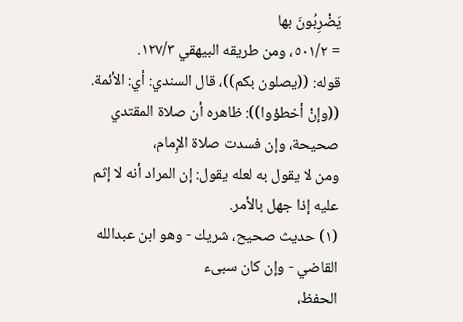يَضْرِبُونَ بها
= ٥٠١/٢، ومن طريقه البيهقي ١٢٧/٣.
قوله: ((يصلون بكم))، قال السندي: أي: الأئمة.
((وإنْ أخطؤوا)): ظاهره أن صلاة المقتدي صحيحة، وإن فسدت صلاة الإِمام،
ومن لا يقول به لعله يقول: إن المراد أنه لا إثم عليه إذا جهل بالأمر.
(١) حديث صحيح، شريك - وهو ابن عبدالله القاضي - وإن كان سبىء
الحفظ،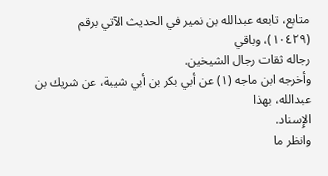متابع، تابعه عبدالله بن نمير في الحديث الآتي برقم (١٠٤٢٩)، وباقي
رجاله ثقات رجال الشيخين.
وأخرجه ابن ماجه (١) عن أبي بكر بن أبي شيبة، عن شريك بن عبدالله، بهذا
الإِسناد.
وانظر ما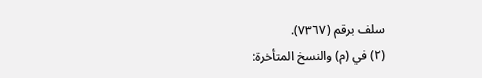سلف برقم (٧٣٦٧).
(٢) في (م) والنسخ المتأخرة: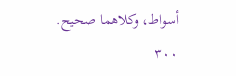أسواط، وكلاهما صحيح.
٣٠٠